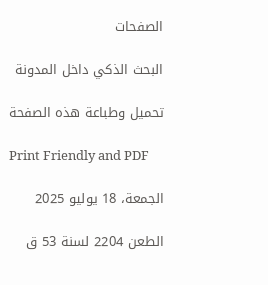الصفحات

البحث الذكي داخل المدونة

تحميل وطباعة هذه الصفحة

Print Friendly and PDF

الجمعة، 18 يوليو 2025

الطعن 2204 لسنة 53 ق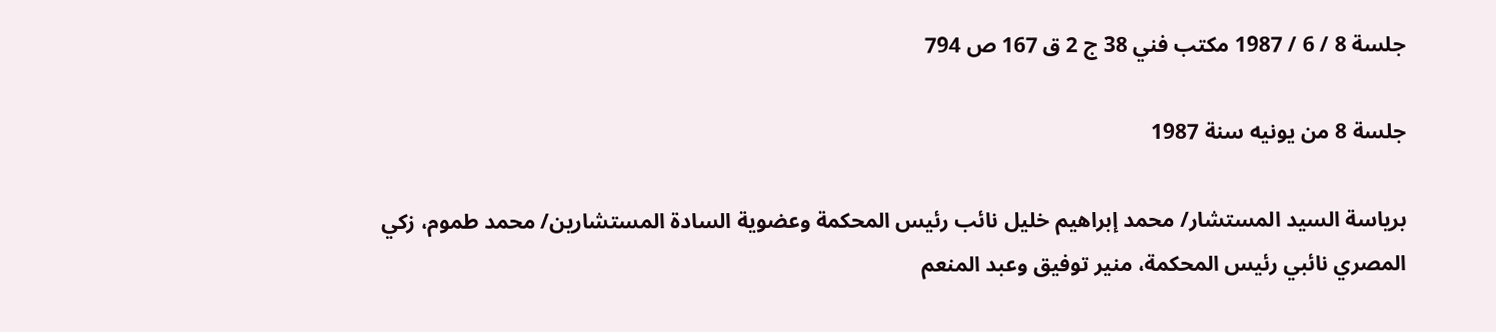جلسة 8 / 6 / 1987 مكتب فني 38 ج 2 ق 167 ص 794

جلسة 8 من يونيه سنة 1987

برياسة السيد المستشار/ محمد إبراهيم خليل نائب رئيس المحكمة وعضوية السادة المستشارين/ محمد طموم، زكي المصري نائبي رئيس المحكمة، منير توفيق وعبد المنعم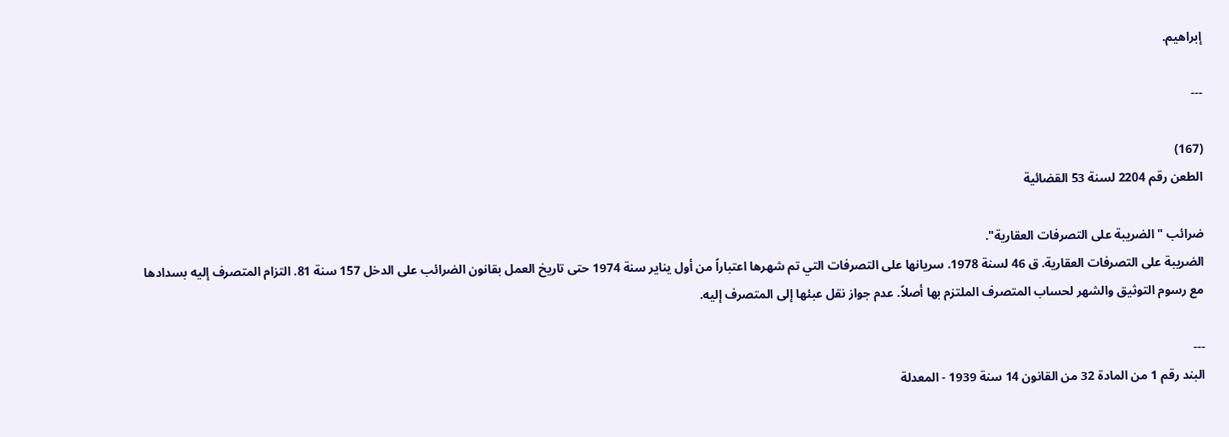إبراهيم.

---

(167)
الطعن رقم 2204 لسنة 53 القضائية

ضرائب "الضريبة على التصرفات العقارية".
الضريبة على التصرفات العقارية. ق 46 لسنة 1978. سريانها على التصرفات التي تم شهرها اعتباراً من أول يناير سنة 1974 حتى تاريخ العمل بقانون الضرائب على الدخل 157 سنة 81. التزام المتصرف إليه بسدادها مع رسوم التوثيق والشهر لحساب المتصرف الملتزم بها أصلاً. عدم جواز نقل عبئها إلى المتصرف إليه.

---
البند رقم 1 من المادة 32 من القانون 14 سنة 1939 - المعدلة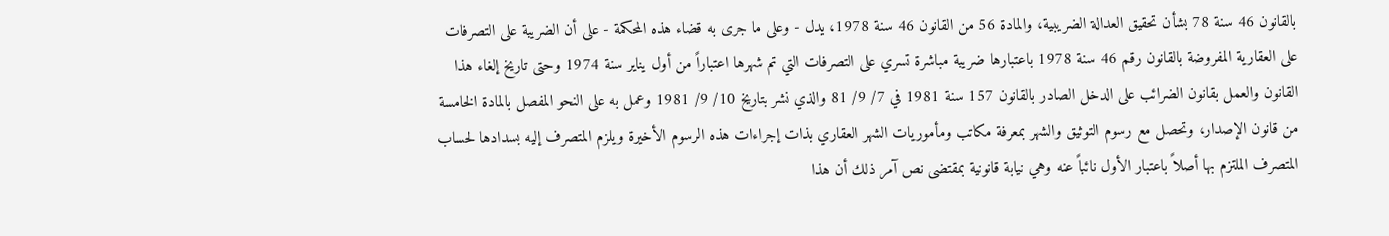بالقانون 46 سنة 78 بشأن تحقيق العدالة الضريبية، والمادة 56 من القانون 46 سنة 1978، يدل - وعلى ما جرى به قضاء هذه المحكمة - على أن الضريبة على التصرفات على العقارية المفروضة بالقانون رقم 46 سنة 1978 باعتبارها ضريبة مباشرة تسري على التصرفات التي تم شهرها اعتباراً من أول يناير سنة 1974 وحتى تاريخ إلغاء هذا القانون والعمل بقانون الضرائب على الدخل الصادر بالقانون 157 سنة 1981 في 7/ 9/ 81 والذي نشر بتاريخ 10/ 9/ 1981 وعمل به على النحو المفصل بالمادة الخامسة من قانون الإصدار، وتحصل مع رسوم التوثيق والشهر بمعرفة مكاتب ومأموريات الشهر العقاري بذات إجراءات هذه الرسوم الأخيرة ويلزم المتصرف إليه بسدادها لحساب المتصرف الملتزم بها أصلاً باعتبار الأول نائباً عنه وهي نيابة قانونية بمقتضى نص آمر ذلك أن هذا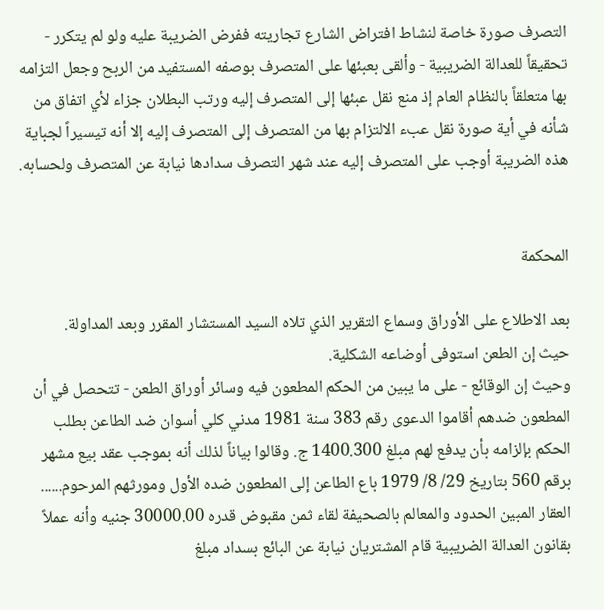التصرف صورة خاصة لنشاط افتراض الشارع تجاريته ففرض الضريبة عليه ولو لم يتكرر - تحقيقاً للعدالة الضريبية - وألقى بعبئها على المتصرف بوصفه المستفيد من الربح وجعل التزامه بها متعلقاً بالنظام العام إذ منع نقل عبئها إلى المتصرف إليه ورتب البطلان جزاء لأي اتفاق من شأنه في أية صورة نقل عبء الالتزام بها من المتصرف إلى المتصرف إليه إلا أنه تيسيراً لجباية هذه الضريبة أوجب على المتصرف إليه عند شهر التصرف سدادها نيابة عن المتصرف ولحسابه.


المحكمة

بعد الاطلاع على الأوراق وسماع التقرير الذي تلاه السيد المستشار المقرر وبعد المداولة.
حيث إن الطعن استوفى أوضاعه الشكلية.
وحيث إن الوقائع - على ما يبين من الحكم المطعون فيه وسائر أوراق الطعن - تتحصل في أن المطعون ضدهم أقاموا الدعوى رقم 383 سنة 1981 مدني كلي أسوان ضد الطاعن بطلب الحكم بإلزامه بأن يدفع لهم مبلغ 1400.300 ج. وقالوا بياناً لذلك أنه بموجب عقد بيع مشهر برقم 560 بتاريخ 29/ 8/ 1979 باع الطاعن إلى المطعون ضده الأول ومورثهم المرحوم...... العقار المبين الحدود والمعالم بالصحيفة لقاء ثمن مقبوض قدره 30000.00 جنيه وأنه عملاً بقانون العدالة الضريبية قام المشتريان نيابة عن البائع بسداد مبلغ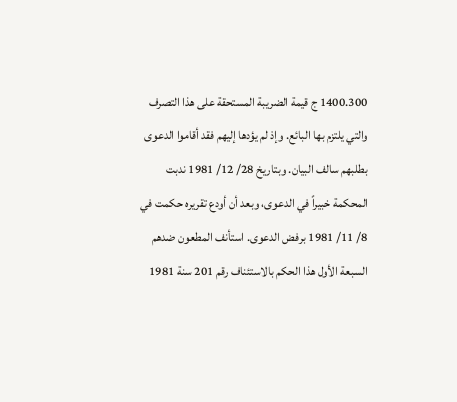1400.300 ج قيمة الضريبة المستحقة على هذا التصرف والتي يلتزم بها البائع. وإذ لم يؤدها إليهم فقد أقاموا الدعوى بطلبهم سالف البيان. وبتاريخ 28/ 12/ 1981 ندبت المحكمة خبيراً في الدعوى، وبعد أن أودع تقريره حكمت في 8/ 11/ 1981 برفض الدعوى. استأنف المطعون ضدهم السبعة الأول هذا الحكم بالاستئناف رقم 201 سنة 1981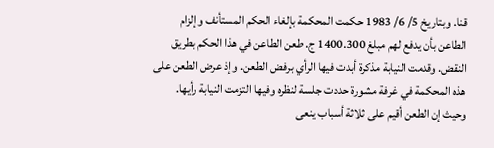قنا. وبتاريخ 5/ 6/ 1983 حكمت المحكمة بإلغاء الحكم المستأنف وإلزام الطاعن بأن يدفع لهم مبلغ 1400.300 ج. طعن الطاعن في هذا الحكم بطريق النقض. وقدمت النيابة مذكرة أبدت فيها الرأي برفض الطعن. وإذ عرض الطعن على هذه المحكمة في غرفة مشورة حددت جلسة لنظره وفيها التزمت النيابة رأيها.
وحيث إن الطعن أقيم على ثلاثة أسباب ينعى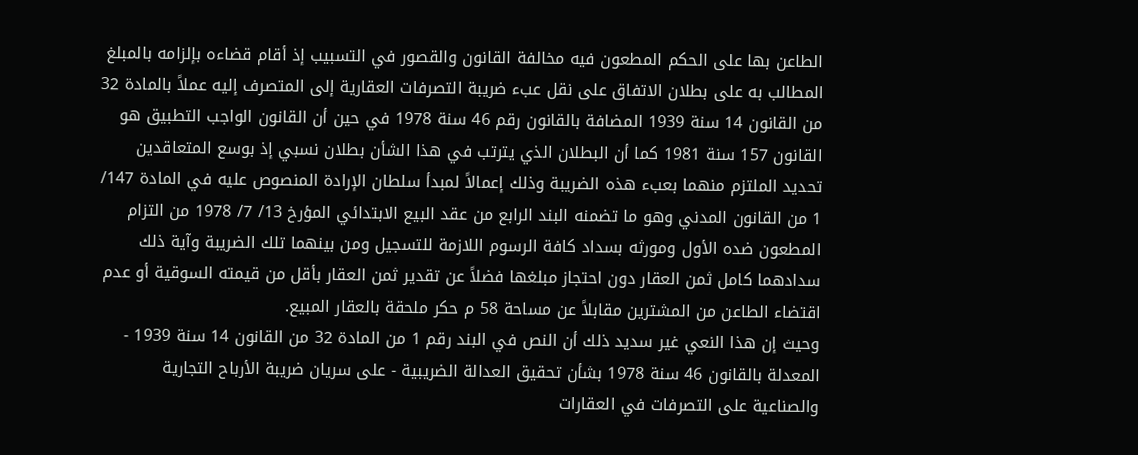الطاعن بها على الحكم المطعون فيه مخالفة القانون والقصور في التسبيب إذ أقام قضاءه بإلزامه بالمبلغ المطالب به على بطلان الاتفاق على نقل عبء ضريبة التصرفات العقارية إلى المتصرف إليه عملاً بالمادة 32 من القانون 14 سنة 1939 المضافة بالقانون رقم 46 سنة 1978 في حين أن القانون الواجب التطبيق هو القانون 157 سنة 1981 كما أن البطلان الذي يترتب في هذا الشأن بطلان نسبي إذ بوسع المتعاقدين تحديد الملتزم منهما بعبء هذه الضريبة وذلك إعمالاً لمبدأ سلطان الإرادة المنصوص عليه في المادة 147/ 1 من القانون المدني وهو ما تضمنه البند الرابع من عقد البيع الابتدائي المؤرخ 13/ 7/ 1978 من التزام المطعون ضده الأول ومورثه بسداد كافة الرسوم اللازمة للتسجيل ومن بينهما تلك الضريبة وآية ذلك سدادهما كامل ثمن العقار دون احتجاز مبلغها فضلاً عن تقدير ثمن العقار بأقل من قيمته السوقية أو عدم اقتضاء الطاعن من المشترين مقابلاً عن مساحة 58 م حكر ملحقة بالعقار المبيع.
وحيث إن هذا النعي غير سديد ذلك أن النص في البند رقم 1 من المادة 32 من القانون 14 سنة 1939 - المعدلة بالقانون 46 سنة 1978 بشأن تحقيق العدالة الضريبية - على سريان ضريبة الأرباح التجارية والصناعية على التصرفات في العقارات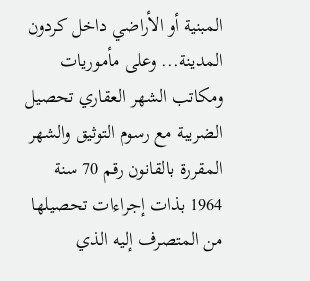المبنية أو الأراضي داخل كردون المدينة... وعلى مأموريات ومكاتب الشهر العقاري تحصيل الضريبة مع رسوم التوثيق والشهر المقررة بالقانون رقم 70 سنة 1964 بذات إجراءات تحصيلها من المتصرف إليه الذي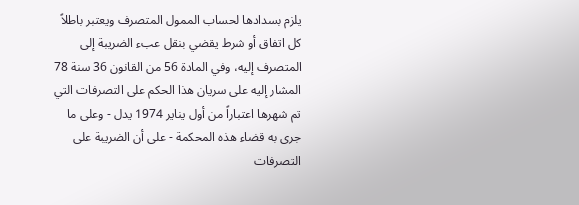يلزم بسدادها لحساب الممول المتصرف ويعتبر باطلاً كل اتفاق أو شرط يقضي بنقل عبء الضريبة إلى المتصرف إليه، وفي المادة 56 من القانون 36 سنة 78 المشار إليه على سريان هذا الحكم على التصرفات التي تم شهرها اعتباراً من أول يناير 1974 يدل - وعلى ما جرى به قضاء هذه المحكمة - على أن الضريبة على التصرفات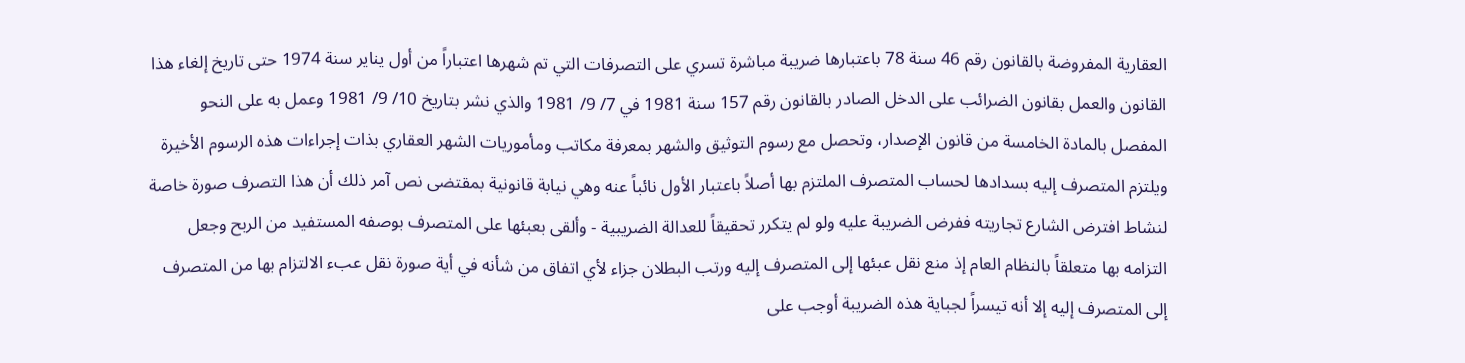العقارية المفروضة بالقانون رقم 46 سنة 78 باعتبارها ضريبة مباشرة تسري على التصرفات التي تم شهرها اعتباراً من أول يناير سنة 1974 حتى تاريخ إلغاء هذا القانون والعمل بقانون الضرائب على الدخل الصادر بالقانون رقم 157 سنة 1981 في 7/ 9/ 1981 والذي نشر بتاريخ 10/ 9/ 1981 وعمل به على النحو المفصل بالمادة الخامسة من قانون الإصدار، وتحصل مع رسوم التوثيق والشهر بمعرفة مكاتب ومأموريات الشهر العقاري بذات إجراءات هذه الرسوم الأخيرة ويلتزم المتصرف إليه بسدادها لحساب المتصرف الملتزم بها أصلاً باعتبار الأول نائباً عنه وهي نيابة قانونية بمقتضى نص آمر ذلك أن هذا التصرف صورة خاصة لنشاط افترض الشارع تجاريته ففرض الضريبة عليه ولو لم يتكرر تحقيقاً للعدالة الضريبية - وألقى بعبئها على المتصرف بوصفه المستفيد من الربح وجعل التزامه بها متعلقاً بالنظام العام إذ منع نقل عبئها إلى المتصرف إليه ورتب البطلان جزاء لأي اتفاق من شأنه في أية صورة نقل عبء الالتزام بها من المتصرف إلى المتصرف إليه إلا أنه تيسراً لجباية هذه الضريبة أوجب على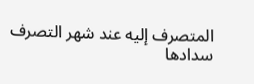المتصرف إليه عند شهر التصرف سدادها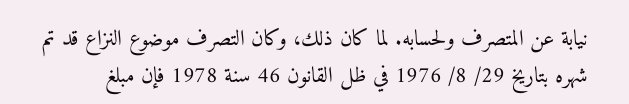نيابة عن المتصرف ولحسابه. لما كان ذلك، وكان التصرف موضوع النزاع قد تم شهره بتاريخ 29/ 8/ 1976 في ظل القانون 46 سنة 1978 فإن مبلغ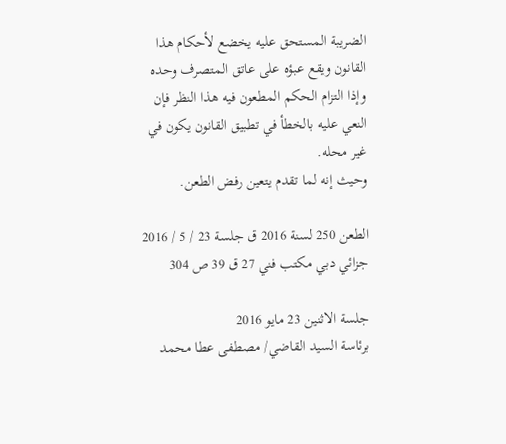الضريبة المستحق عليه يخضع لأحكام هذا القانون ويقع عبؤه على عاتق المتصرف وحده وإذا التزام الحكم المطعون فيه هذا النظر فإن النعي عليه بالخطأ في تطبيق القانون يكون في غير محله.
وحيث إنه لما تقدم يتعين رفض الطعن.

الطعن 250 لسنة 2016 ق جلسة 23 / 5 / 2016 جزائي دبي مكتب فني 27 ق 39 ص 304

جلسة الاثنين 23 مايو 2016
برئاسة السيد القاضي/ مصطفى عطا محمد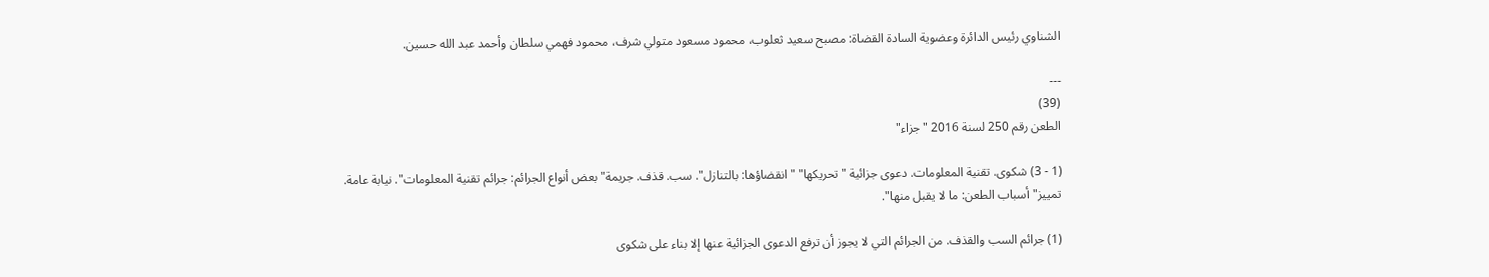الشناوي رئيس الدائرة وعضوية السادة القضاة: مصبح سعيد ثعلوب، محمود مسعود متولي شرف، محمود فهمي سلطان وأحمد عبد الله حسين.

---
(39)
الطعن رقم 250 لسنة 2016 "جزاء"

(1 - 3) شكوى. تقنية المعلومات. دعوى جزائية "تحريكها" "انقضاؤها: بالتنازل". سب. قذف. جريمة" بعض أنواع الجرائم: جرائم تقنية المعلومات". نيابة عامة. تمييز" أسباب الطعن: ما لا يقبل منها".

(1) جرائم السب والقذف. من الجرائم التي لا يجوز أن ترفع الدعوى الجزائية عنها إلا بناء على شكوى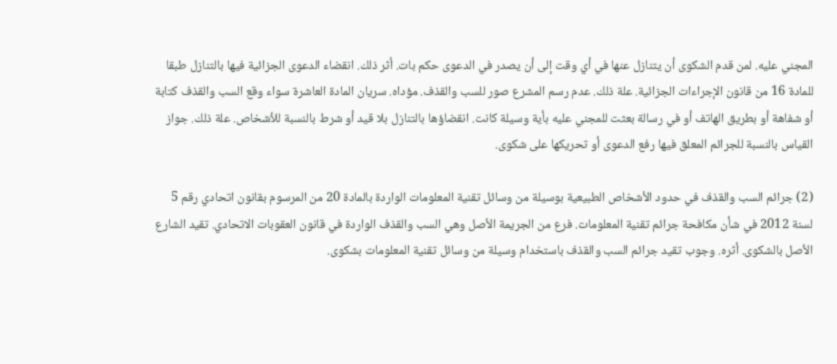المجني عليه. لمن قدم الشكوى أن يتنازل عنها في أي وقت إلى أن يصدر في الدعوى حكم بات. أثر ذلك. انقضاء الدعوى الجزائية فيها بالتنازل طبقا للمادة 16 من قانون الإجراءات الجزائية. علة ذلك. عدم رسم المشرع صور للسب والقذف. مؤداه. سريان المادة العاشرة سواء وقع السب والقذف كتابة أو شفاهة أو بطريق الهاتف أو في رسالة بعثت للمجني عليه بأية وسيلة كانت. انقضاؤها بالتنازل بلا قيد أو شرط بالنسبة للأشخاص. علة ذلك. جواز القياس بالنسبة للجرائم المعلق فيها رفع الدعوى أو تحريكها على شكوى.

(2) جرائم السب والقذف في حدود الأشخاص الطبيعية بوسيلة من وسائل تقنية المعلومات الواردة بالمادة 20 من المرسوم بقانون اتحادي رقم 5 لسنة 2012 في شأن مكافحة جرائم تقنية المعلومات. فرع من الجريمة الأصل وهي السب والقذف الواردة في قانون العقوبات الاتحادي. تقيد الشارع الأصل بالشكوى. أثره. وجوب تقيد جرائم السب والقذف باستخدام وسيلة من وسائل تقنية المعلومات بشكوى.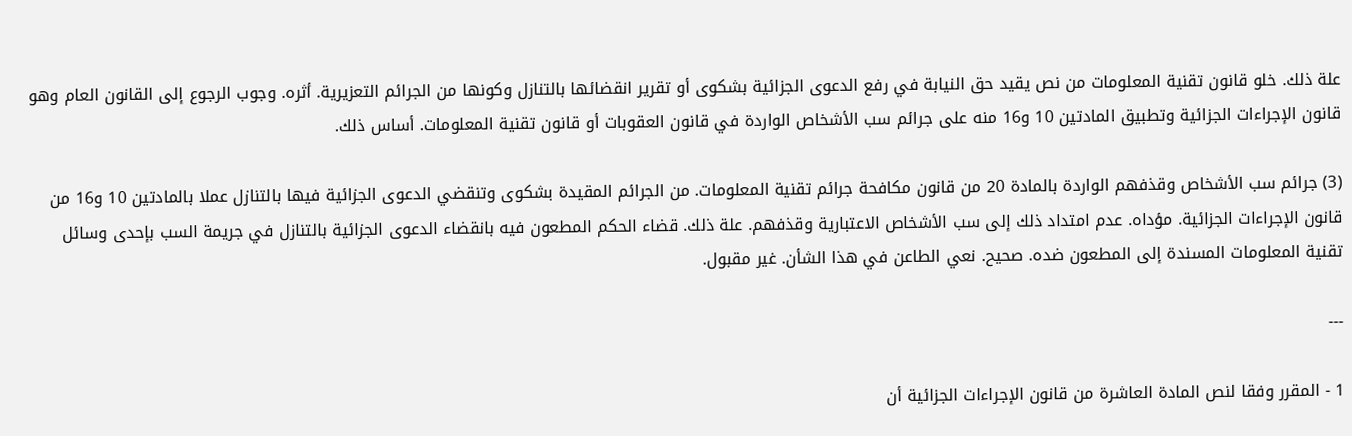علة ذلك. خلو قانون تقنية المعلومات من نص يقيد حق النيابة في رفع الدعوى الجزائية بشكوى أو تقرير انقضائها بالتنازل وكونها من الجرائم التعزيرية. أثره. وجوب الرجوع إلى القانون العام وهو قانون الإجراءات الجزائية وتطبيق المادتين 10 و16 منه على جرائم سب الأشخاص الواردة في قانون العقوبات أو قانون تقنية المعلومات. أساس ذلك.

(3) جرائم سب الأشخاص وقذفهم الواردة بالمادة 20 من قانون مكافحة جرائم تقنية المعلومات. من الجرائم المقيدة بشكوى وتنقضي الدعوى الجزائية فيها بالتنازل عملا بالمادتين 10 و16 من قانون الإجراءات الجزائية. مؤداه. عدم امتداد ذلك إلى سب الأشخاص الاعتبارية وقذفهم. علة ذلك. قضاء الحكم المطعون فيه بانقضاء الدعوى الجزائية بالتنازل في جريمة السب بإحدى وسائل تقنية المعلومات المسندة إلى المطعون ضده. صحيح. نعي الطاعن في هذا الشأن. غير مقبول.

---

1 - المقرر وفقا لنص المادة العاشرة من قانون الإجراءات الجزائية أن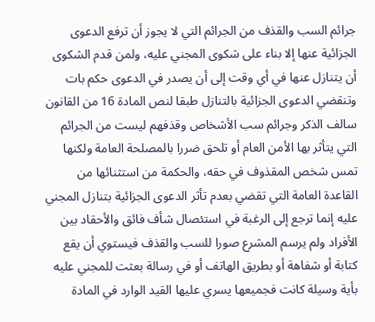جرائم السب والقذف من الجرائم التي لا يجوز أن ترفع الدعوى الجزائية عنها إلا بناء على شكوى المجني عليه، ولمن قدم الشكوى أن يتنازل عنها في أي وقت إلى أن يصدر في الدعوى حكم بات وتنقضي الدعوى الجزائية بالتنازل طبقا لنص المادة 16 من القانون سالف الذكر وجرائم سب الأشخاص وقذفهم ليست من الجرائم التي يتأثر بها الأمن العام أو تلحق ضررا بالمصلحة العامة ولكنها تمس شخص المقذوف في حقه، والحكمة من استثنائها من القاعدة العامة التي تقضي بعدم تأثر الدعوى الجزائية بتنازل المجني عليه إنما ترجع إلى الرغبة في استئصال شأف فائق والأحقاد بين الأفراد ولم يرسم المشرع صورا للسب والقذف فيستوي أن يقع كتابة أو شفاهة أو بطريق الهاتف أو في رسالة بعثت للمجني عليه بأية وسيلة كانت فجميعها يسري عليها القيد الوارد في المادة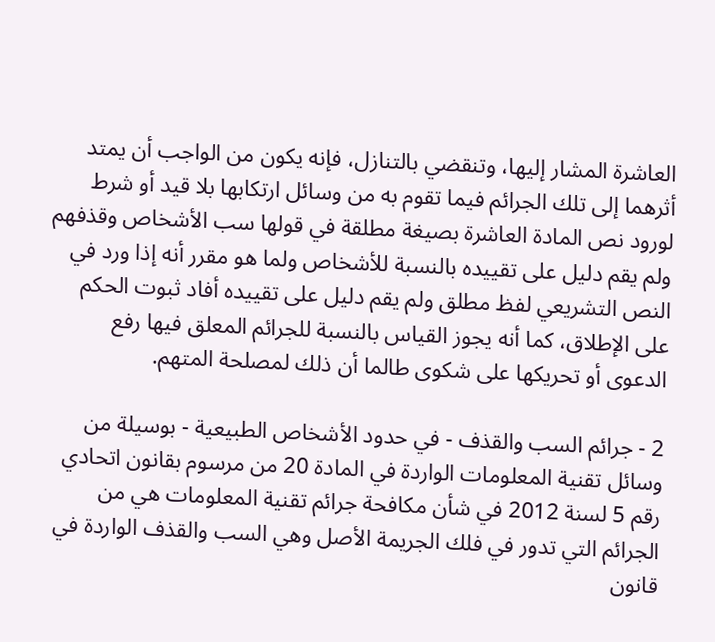العاشرة المشار إليها، وتنقضي بالتنازل، فإنه يكون من الواجب أن يمتد أثرهما إلى تلك الجرائم فيما تقوم به من وسائل ارتكابها بلا قيد أو شرط لورود نص المادة العاشرة بصيغة مطلقة في قولها سب الأشخاص وقذفهم ولم يقم دليل على تقييده بالنسبة للأشخاص ولما هو مقرر أنه إذا ورد في النص التشريعي لفظ مطلق ولم يقم دليل على تقييده أفاد ثبوت الحكم على الإطلاق، كما أنه يجوز القياس بالنسبة للجرائم المعلق فيها رفع الدعوى أو تحريكها على شكوى طالما أن ذلك لمصلحة المتهم.

2 - جرائم السب والقذف - في حدود الأشخاص الطبيعية - بوسيلة من وسائل تقنية المعلومات الواردة في المادة 20 من مرسوم بقانون اتحادي رقم 5 لسنة 2012 في شأن مكافحة جرائم تقنية المعلومات هي من الجرائم التي تدور في فلك الجريمة الأصل وهي السب والقذف الواردة في قانون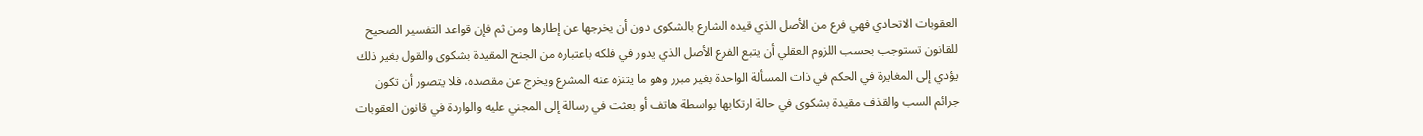العقوبات الاتحادي فهي فرع من الأصل الذي قيده الشارع بالشكوى دون أن يخرجها عن إطارها ومن ثم فإن قواعد التفسير الصحيح للقانون تستوجب بحسب اللزوم العقلي أن يتبع الفرع الأصل الذي يدور في فلكه باعتباره من الجنح المقيدة بشكوى والقول بغير ذلك يؤدي إلى المغايرة في الحكم في ذات المسألة الواحدة بغير مبرر وهو ما يتنزه عنه المشرع ويخرج عن مقصده، فلا يتصور أن تكون جرائم السب والقذف مقيدة بشكوى في حالة ارتكابها بواسطة هاتف أو بعثت في رسالة إلى المجني عليه والواردة في قانون العقوبات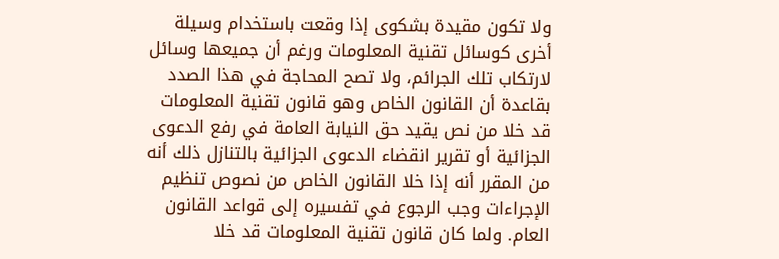ولا تكون مقيدة بشكوى إذا وقعت باستخدام وسيلة أخرى كوسائل تقنية المعلومات ورغم أن جميعها وسائل لارتكاب تلك الجرائم، ولا تصح المحاجة في هذا الصدد بقاعدة أن القانون الخاص وهو قانون تقنية المعلومات قد خلا من نص يقيد حق النيابة العامة في رفع الدعوى الجزائية أو تقرير انقضاء الدعوى الجزائية بالتنازل ذلك أنه من المقرر أنه إذا خلا القانون الخاص من نصوص تنظيم الإجراءات وجب الرجوع في تفسيره إلى قواعد القانون العام. ولما كان قانون تقنية المعلومات قد خلا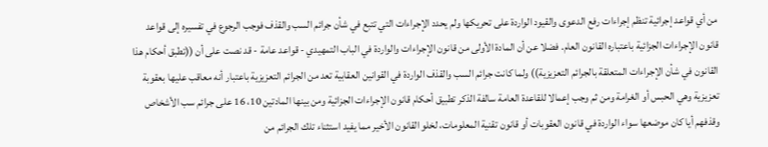من أي قواعد إجرائية تنظم إجراءات رفع الدعوى والقيود الواردة على تحريكها ولم يحدد الإجراءات التي تتبع في شأن جرائم السب والقذف فوجب الرجوع في تفسيره إلى قواعد قانون الإجراءات الجزائية باعتباره القانون العام. فضلا عن أن المادة الأولى من قانون الإجراءات والواردة في الباب التمهيدي - قواعد عامة - قد نصت على أن ((تطبق أحكام هذا القانون في شأن الإجراءات المتعلقة بالجرائم التعزيزية)) ولما كانت جرائم السب والقذف الواردة في القوانين العقابية تعد من الجرائم التعزيزية باعتبار أنه معاقب عليها بعقوبة تعزيزية وهي الحبس أو الغرامة ومن ثم وجب إعمالا للقاعدة العامة سالفة الذكر تطبيق أحكام قانون الإجراءات الجزائية ومن بينها المادتين 10، 16 على جرائم سب الأشخاص وقذفهم أيا كان موضعها سواء الواردة في قانون العقوبات أو قانون تقنية المعلومات، لخلو القانون الأخير مما يفيد استثناء تلك الجرائم من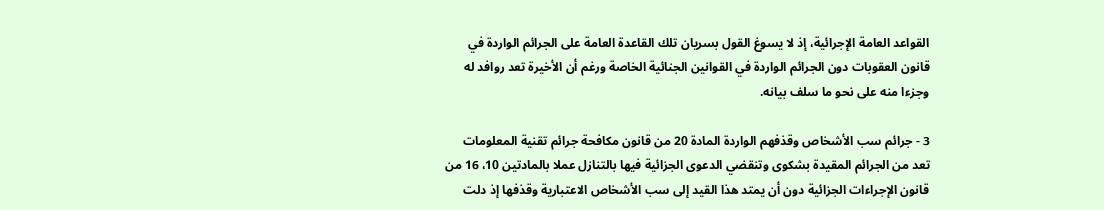القواعد العامة الإجرائية، إذ لا يسوغ القول بسريان تلك القاعدة العامة على الجرائم الواردة في قانون العقوبات دون الجرائم الواردة في القوانين الجنائية الخاصة ورغم أن الأخيرة تعد روافد له وجزءا منه على نحو ما سلف بيانه.

3 - جرائم سب الأشخاص وقذفهم الواردة المادة 20 من قانون مكافحة جرائم تقنية المعلومات تعد من الجرائم المقيدة بشكوى وتنقضي الدعوى الجزائية فيها بالتنازل عملا بالمادتين 10، 16 من قانون الإجراءات الجزائية دون أن يمتد هذا القيد إلى سب الأشخاص الاعتبارية وقذفها إذ دلت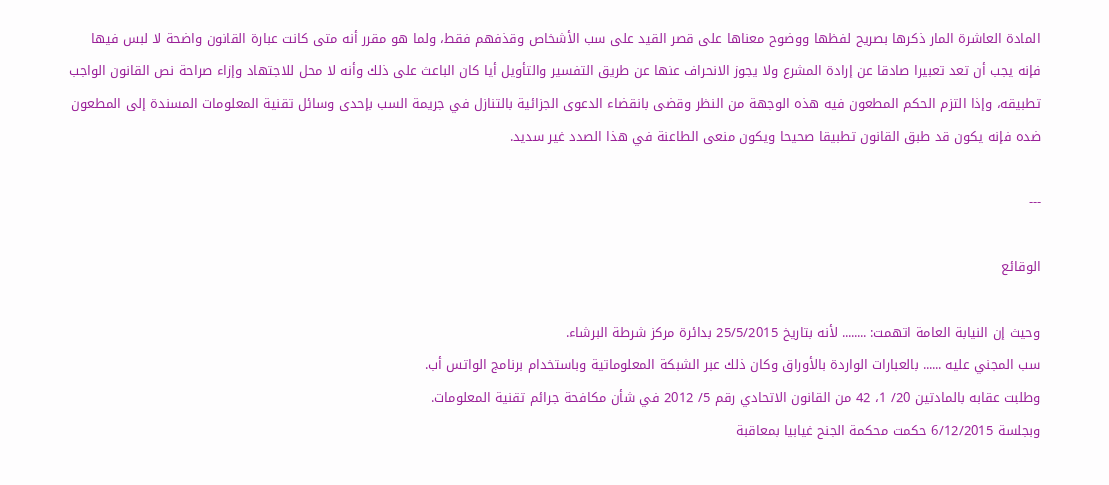المادة العاشرة المار ذكرها بصريح لفظها ووضوح معناها على قصر القيد على سب الأشخاص وقذفهم فقط، ولما هو مقرر أنه متى كانت عبارة القانون واضحة لا لبس فيها فإنه يجب أن تعد تعبيرا صادقا عن إرادة المشرع ولا يجوز الانحراف عنها عن طريق التفسير والتأويل أيا كان الباعث على ذلك وأنه لا محل للاجتهاد وإزاء صراحة نص القانون الواجب تطبيقه، وإذا التزم الحكم المطعون فيه هذه الوجهة من النظر وقضى بانقضاء الدعوى الجزائية بالتنازل في جريمة السب بإحدى وسائل تقنية المعلومات المسندة إلى المطعون ضده فإنه يكون قد طبق القانون تطبيقا صحيحا ويكون منعى الطاعنة في هذا الصدد غير سديد.

---

الوقائع

وحيث إن النيابة العامة اتهمت: ........ لأنه بتاريخ 25/5/2015 بدائرة مركز شرطة البرشاء.
سب المجني عليه ...... بالعبارات الواردة بالأوراق وكان ذلك عبر الشبكة المعلوماتية وباستخدام برنامج الواتس أب.
وطلبت عقابه بالمادتين 20/ 1، 42 من القانون الاتحادي رقم 5/ 2012 في شأن مكافحة جرائم تقنية المعلومات.
وبجلسة 6/12/2015 حكمت محكمة الجنح غيابيا بمعاقبة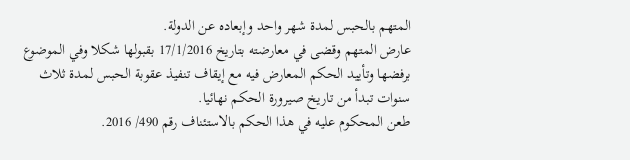المتهم بالحبس لمدة شهر واحد وإبعاده عن الدولة.
عارض المتهم وقضى في معارضته بتاريخ 17/1/2016 بقبولها شكلا وفي الموضوع برفضها وتأييد الحكم المعارض فيه مع إيقاف تنفيذ عقوبة الحبس لمدة ثلاث سنوات تبدأ من تاريخ صيرورة الحكم نهائيا.
طعن المحكوم عليه في هذا الحكم بالاستئناف رقم 490/ 2016.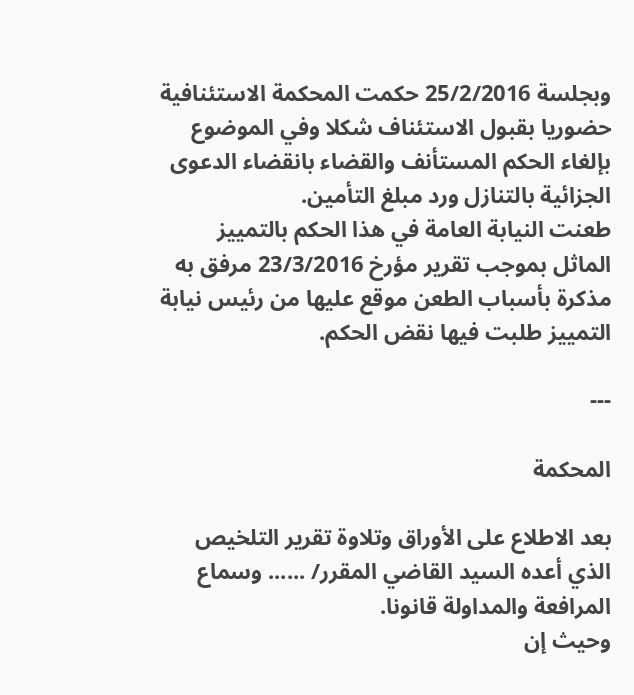وبجلسة 25/2/2016 حكمت المحكمة الاستئنافية حضوريا بقبول الاستئناف شكلا وفي الموضوع بإلغاء الحكم المستأنف والقضاء بانقضاء الدعوى الجزائية بالتنازل ورد مبلغ التأمين.
طعنت النيابة العامة في هذا الحكم بالتمييز الماثل بموجب تقرير مؤرخ 23/3/2016 مرفق به مذكرة بأسباب الطعن موقع عليها من رئيس نيابة التمييز طلبت فيها نقض الحكم.

---

المحكمة

بعد الاطلاع على الأوراق وتلاوة تقرير التلخيص الذي أعده السيد القاضي المقرر/ ...... وسماع المرافعة والمداولة قانونا.
وحيث إن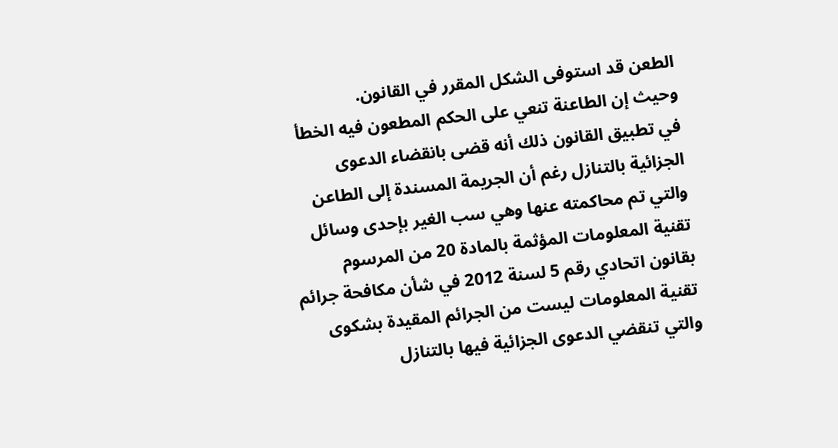الطعن قد استوفى الشكل المقرر في القانون.
وحيث إن الطاعنة تنعي على الحكم المطعون فيه الخطأ في تطبيق القانون ذلك أنه قضى بانقضاء الدعوى الجزائية بالتنازل رغم أن الجريمة المسندة إلى الطاعن والتي تم محاكمته عنها وهي سب الغير بإحدى وسائل تقنية المعلومات المؤثمة بالمادة 20 من المرسوم بقانون اتحادي رقم 5 لسنة 2012 في شأن مكافحة جرائم تقنية المعلومات ليست من الجرائم المقيدة بشكوى والتي تنقضي الدعوى الجزائية فيها بالتنازل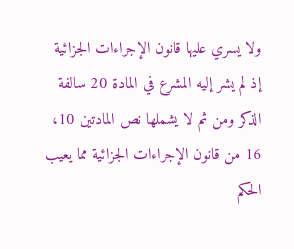ولا يسري عليها قانون الإجراءات الجزائية إذ لم يشر إليه المشرع في المادة 20 سالفة الذكر ومن ثم لا يشملها نص المادتين 10، 16 من قانون الإجراءات الجزائية مما يعيب الحكم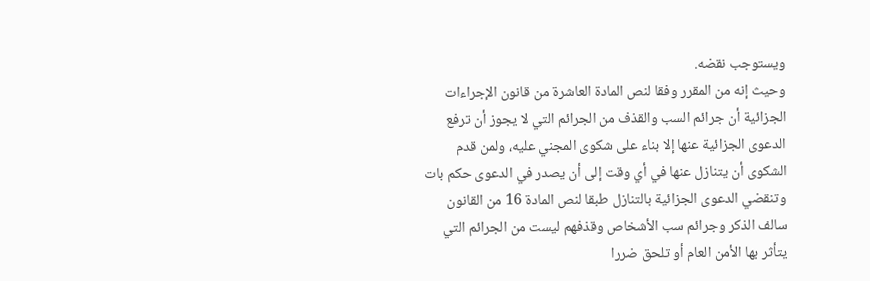ويستوجب نقضه.
وحيث إنه من المقرر وفقا لنص المادة العاشرة من قانون الإجراءات الجزائية أن جرائم السب والقذف من الجرائم التي لا يجوز أن ترفع الدعوى الجزائية عنها إلا بناء على شكوى المجني عليه، ولمن قدم الشكوى أن يتنازل عنها في أي وقت إلى أن يصدر في الدعوى حكم بات وتنقضي الدعوى الجزائية بالتنازل طبقا لنص المادة 16 من القانون سالف الذكر وجرائم سب الأشخاص وقذفهم ليست من الجرائم التي يتأثر بها الأمن العام أو تلحق ضررا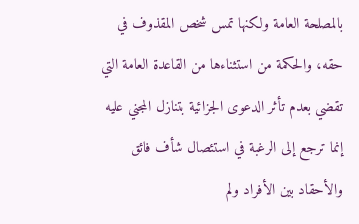بالمصلحة العامة ولكنها تمس شخص المقذوف في حقه، والحكمة من استثناءها من القاعدة العامة التي تقضي بعدم تأثر الدعوى الجزائية بتنازل المجني عليه إنما ترجع إلى الرغبة في استئصال شأف فائق والأحقاد بين الأفراد ولم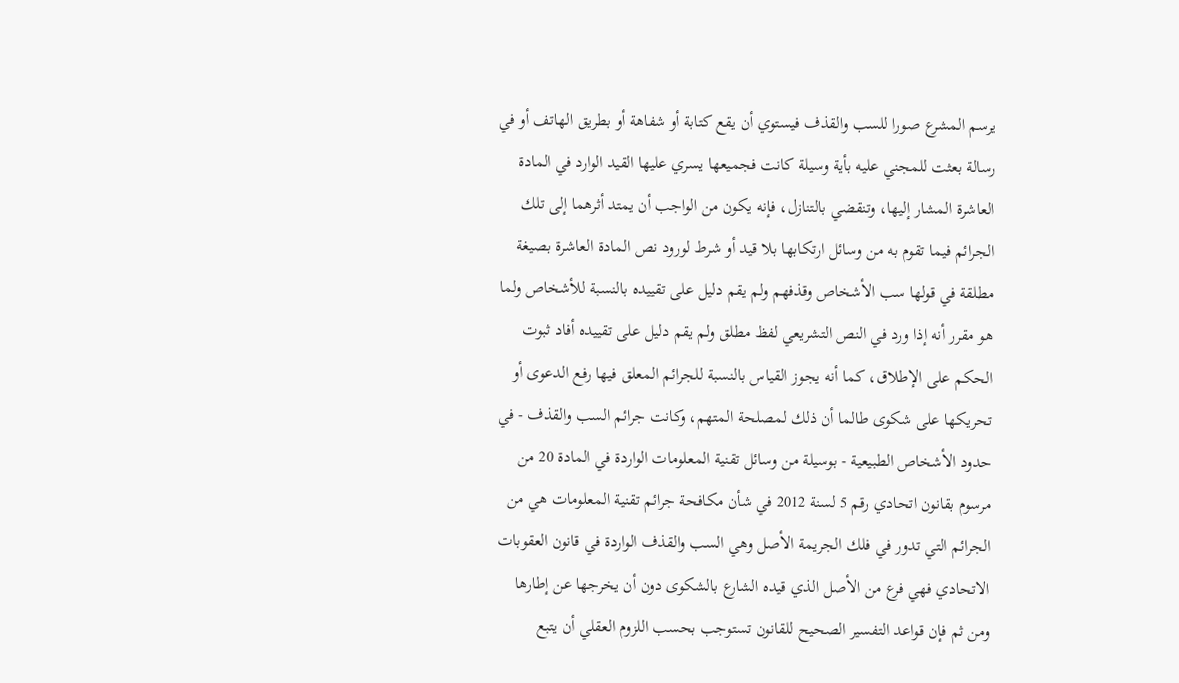يرسم المشرع صورا للسب والقذف فيستوي أن يقع كتابة أو شفاهة أو بطريق الهاتف أو في رسالة بعثت للمجني عليه بأية وسيلة كانت فجميعها يسري عليها القيد الوارد في المادة العاشرة المشار إليها، وتنقضي بالتنازل، فإنه يكون من الواجب أن يمتد أثرهما إلى تلك الجرائم فيما تقوم به من وسائل ارتكابها بلا قيد أو شرط لورود نص المادة العاشرة بصيغة مطلقة في قولها سب الأشخاص وقذفهم ولم يقم دليل على تقييده بالنسبة للأشخاص ولما هو مقرر أنه إذا ورد في النص التشريعي لفظ مطلق ولم يقم دليل على تقييده أفاد ثبوت الحكم على الإطلاق، كما أنه يجوز القياس بالنسبة للجرائم المعلق فيها رفع الدعوى أو تحريكها على شكوى طالما أن ذلك لمصلحة المتهم، وكانت جرائم السب والقذف - في حدود الأشخاص الطبيعية - بوسيلة من وسائل تقنية المعلومات الواردة في المادة 20 من مرسوم بقانون اتحادي رقم 5 لسنة 2012 في شأن مكافحة جرائم تقنية المعلومات هي من الجرائم التي تدور في فلك الجريمة الأصل وهي السب والقذف الواردة في قانون العقوبات الاتحادي فهي فرع من الأصل الذي قيده الشارع بالشكوى دون أن يخرجها عن إطارها ومن ثم فإن قواعد التفسير الصحيح للقانون تستوجب بحسب اللزوم العقلي أن يتبع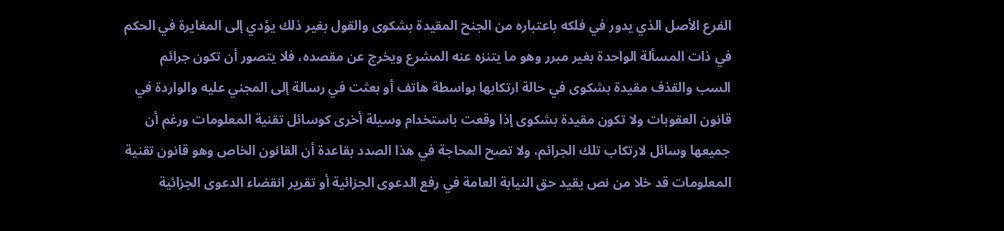الفرع الأصل الذي يدور في فلكه باعتباره من الجنح المقيدة بشكوى والقول بغير ذلك يؤدي إلى المغايرة في الحكم في ذات المسألة الواحدة بغير مبرر وهو ما يتنزه عنه المشرع ويخرج عن مقصده، فلا يتصور أن تكون جرائم السب والقذف مقيدة بشكوى في حالة ارتكابها بواسطة هاتف أو بعثت في رسالة إلى المجني عليه والواردة في قانون العقوبات ولا تكون مقيدة بشكوى إذا وقعت باستخدام وسيلة أخرى كوسائل تقنية المعلومات ورغم أن جميعها وسائل لارتكاب تلك الجرائم، ولا تصح المحاجة في هذا الصدد بقاعدة أن القانون الخاص وهو قانون تقنية المعلومات قد خلا من نص يقيد حق النيابة العامة في رفع الدعوى الجزائية أو تقرير انقضاء الدعوى الجزائية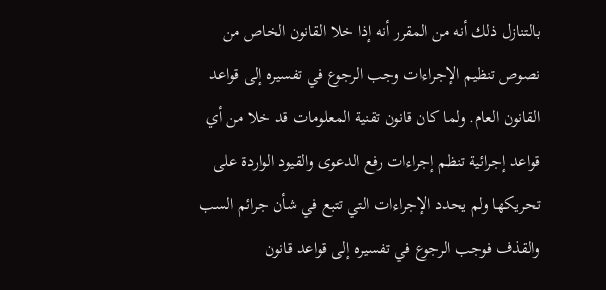بالتنازل ذلك أنه من المقرر أنه إذا خلا القانون الخاص من نصوص تنظيم الإجراءات وجب الرجوع في تفسيره إلى قواعد القانون العام. ولما كان قانون تقنية المعلومات قد خلا من أي قواعد إجرائية تنظم إجراءات رفع الدعوى والقيود الواردة على تحريكها ولم يحدد الإجراءات التي تتبع في شأن جرائم السب والقذف فوجب الرجوع في تفسيره إلى قواعد قانون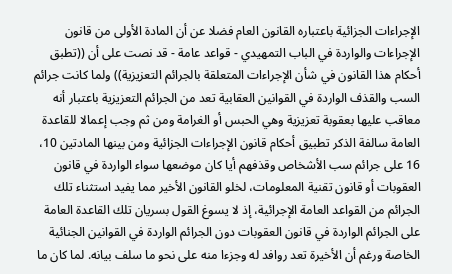الإجراءات الجزائية باعتباره القانون العام فضلا عن أن المادة الأولى من قانون الإجراءات والواردة في الباب التمهيدي - قواعد عامة - قد نصت على أن ((تطبق أحكام هذا القانون في شأن الإجراءات المتعلقة بالجرائم التعزيزية)) ولما كانت جرائم السب والقذف الواردة في القوانين العقابية تعد من الجرائم التعزيزية باعتبار أنه معاقب عليها بعقوبة تعزيزية وهي الحبس أو الغرامة ومن ثم وجب إعمالا للقاعدة العامة سالفة الذكر تطبيق أحكام قانون الإجراءات الجزائية ومن بينها المادتين 10، 16 على جرائم سب الأشخاص وقذفهم أيا كان موضعها سواء الواردة في قانون العقوبات أو قانون تقنية المعلومات، لخلو القانون الأخير مما يفيد استثناء تلك الجرائم من القواعد العامة الإجرائية، إذ لا يسوغ القول بسريان تلك القاعدة العامة على الجرائم الواردة في قانون العقوبات دون الجرائم الواردة في القوانين الجنائية الخاصة ورغم أن الأخيرة تعد روافد له وجزءا منه على نحو ما سلف بيانه. لما كان ما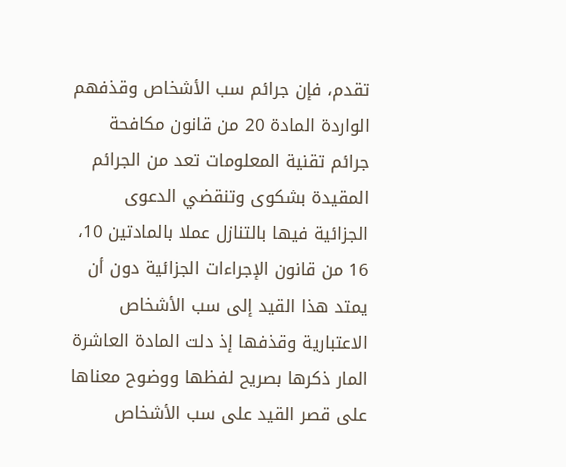تقدم، فإن جرائم سب الأشخاص وقذفهم الواردة المادة 20 من قانون مكافحة جرائم تقنية المعلومات تعد من الجرائم المقيدة بشكوى وتنقضي الدعوى الجزائية فيها بالتنازل عملا بالمادتين 10، 16 من قانون الإجراءات الجزائية دون أن يمتد هذا القيد إلى سب الأشخاص الاعتبارية وقذفها إذ دلت المادة العاشرة المار ذكرها بصريح لفظها ووضوح معناها على قصر القيد على سب الأشخاص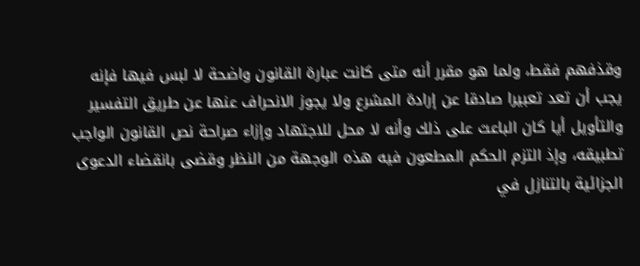وقذفهم فقط، ولما هو مقرر أنه متى كانت عبارة القانون واضحة لا لبس فيها فإنه يجب أن تعد تعبيرا صادقا عن إرادة المشرع ولا يجوز الانحراف عنها عن طريق التفسير والتأويل أيا كان الباعث على ذلك وأنه لا محل للاجتهاد وإزاء صراحة نص القانون الواجب تطبيقه، وإذ التزم الحكم المطعون فيه هذه الوجهة من النظر وقضى بانقضاء الدعوى الجزائية بالتنازل في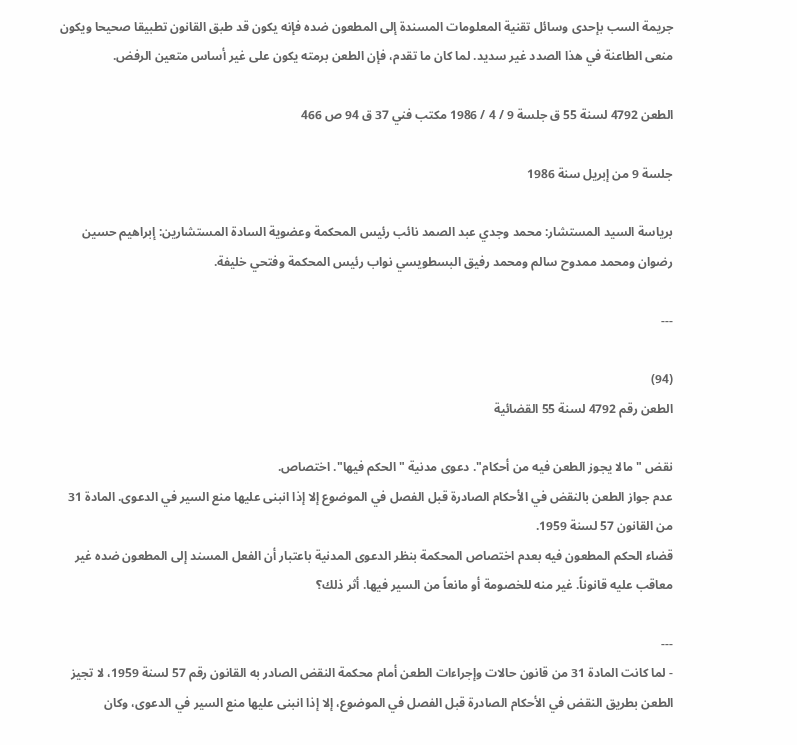جريمة السب بإحدى وسائل تقنية المعلومات المسندة إلى المطعون ضده فإنه يكون قد طبق القانون تطبيقا صحيحا ويكون منعى الطاعنة في هذا الصدد غير سديد. لما كان ما تقدم، فإن الطعن برمته يكون على غير أساس متعين الرفض.

الطعن 4792 لسنة 55 ق جلسة 9 / 4 / 1986 مكتب فني 37 ق 94 ص 466

جلسة 9 من إبريل سنة 1986

برياسة السيد المستشار: محمد وجدي عبد الصمد نائب رئيس المحكمة وعضوية السادة المستشارين: إبراهيم حسين رضوان ومحمد ممدوح سالم ومحمد رفيق البسطويسي نواب رئيس المحكمة وفتحي خليفة.

---

(94)
الطعن رقم 4792 لسنة 55 القضائية

نقض "مالا يجوز الطعن فيه من أحكام". دعوى مدنية "الحكم فيها". اختصاص.
عدم جواز الطعن بالنقض في الأحكام الصادرة قبل الفصل في الموضوع إلا إذا انبنى عليها منع السير في الدعوى. المادة 31 من القانون 57 لسنة 1959.
قضاء الحكم المطعون فيه بعدم اختصاص المحكمة بنظر الدعوى المدنية باعتبار أن الفعل المسند إلى المطعون ضده غير معاقب عليه قانوناً. غير منه للخصومة أو مانعاً من السير فيها. أثر ذلك؟

---
- لما كانت المادة 31 من قانون حالات وإجراءات الطعن أمام محكمة النقض الصادر به القانون رقم 57 لسنة 1959، لا تجيز الطعن بطريق النقض في الأحكام الصادرة قبل الفصل في الموضوع، إلا إذا انبنى عليها منع السير في الدعوى، وكان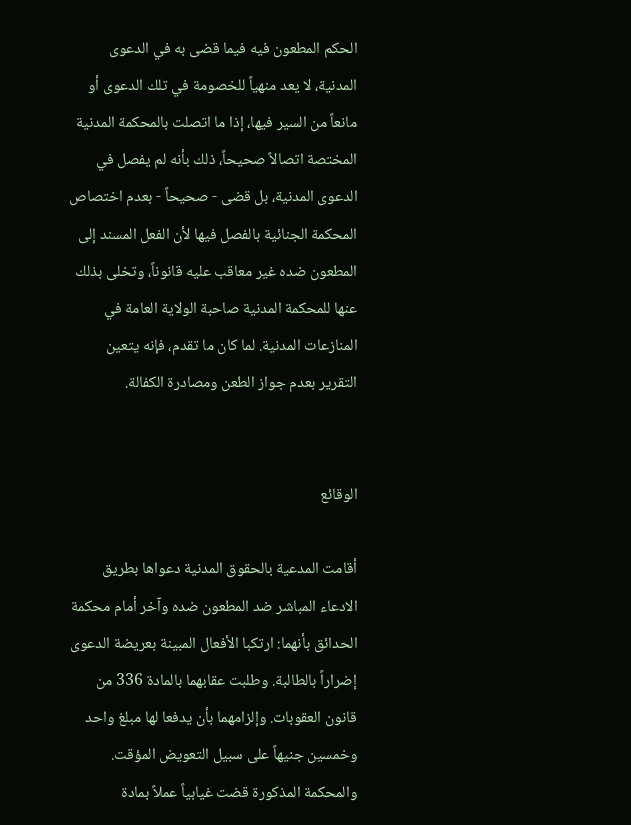الحكم المطعون فيه فيما قضى به في الدعوى المدنية، لا يعد منهياً للخصومة في تلك الدعوى أو مانعاً من السير فيها، إذا ما اتصلت بالمحكمة المدنية المختصة اتصالاً صحيحاً، ذلك بأنه لم يفصل في الدعوى المدنية، بل قضى - صحيحاً - بعدم اختصاص المحكمة الجنائية بالفصل فيها لأن الفعل المسند إلى المطعون ضده غير معاقب عليه قانوناً، وتخلى بذلك عنها للمحكمة المدنية صاحبة الولاية العامة في المنازعات المدنية. لما كان ما تقدم، فإنه يتعين التقرير بعدم جواز الطعن ومصادرة الكفالة.


الوقائع

أقامت المدعية بالحقوق المدنية دعواها بطريق الادعاء المباشر ضد المطعون ضده وآخر أمام محكمة الحدائق بأنهما: ارتكبا الأفعال المبينة بعريضة الدعوى إضراراً بالطالبة. وطلبت عقابهما بالمادة 336 من قانون العقوبات. وإلزامهما بأن يدفعا لها مبلغ واحد وخمسين جنيهاً على سبيل التعويض المؤقت. والمحكمة المذكورة قضت غيابياً عملاً بمادة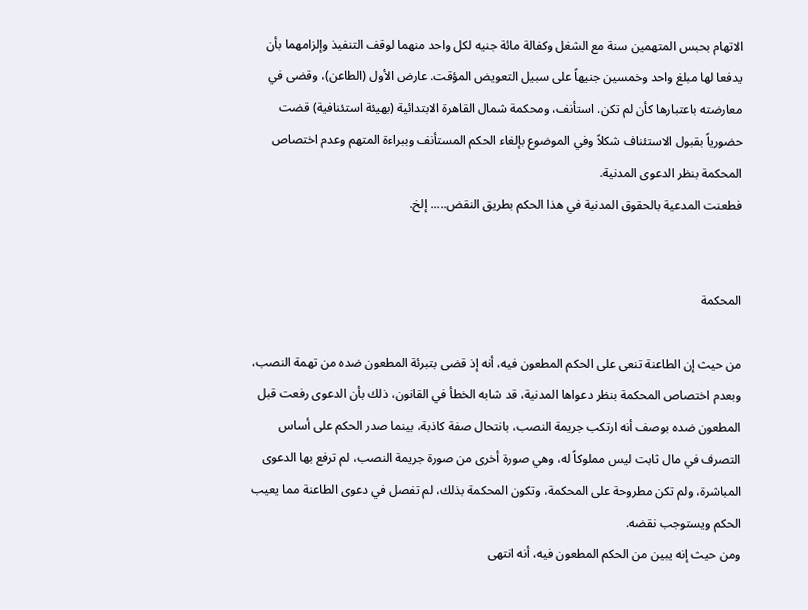الاتهام بحبس المتهمين سنة مع الشغل وكفالة مائة جنيه لكل واحد منهما لوقف التنفيذ وإلزامهما بأن يدفعا لها مبلغ واحد وخمسين جنيهاً على سبيل التعويض المؤقت. عارض الأول (الطاعن)، وقضى في معارضته باعتبارها كأن لم تكن. استأنف، ومحكمة شمال القاهرة الابتدائية (بهيئة استئنافية) قضت حضورياً بقبول الاستئناف شكلاً وفي الموضوع بإلغاء الحكم المستأنف وببراءة المتهم وعدم اختصاص المحكمة بنظر الدعوى المدنية.
فطعنت المدعية بالحقوق المدنية في هذا الحكم بطريق النقض..... إلخ.


المحكمة

من حيث إن الطاعنة تنعى على الحكم المطعون فيه، أنه إذ قضى بتبرئة المطعون ضده من تهمة النصب، وبعدم اختصاص المحكمة بنظر دعواها المدنية، قد شابه الخطأ في القانون، ذلك بأن الدعوى رفعت قبل المطعون ضده بوصف أنه ارتكب جريمة النصب، بانتحال صفة كاذبة، بينما صدر الحكم على أساس التصرف في مال ثابت ليس مملوكاً له، وهي صورة أخرى من صورة جريمة النصب، لم ترفع بها الدعوى المباشرة، ولم تكن مطروحة على المحكمة، وتكون المحكمة بذلك، لم تفصل في دعوى الطاعنة مما يعيب الحكم ويستوجب نقضه.
ومن حيث إنه يبين من الحكم المطعون فيه، أنه انتهى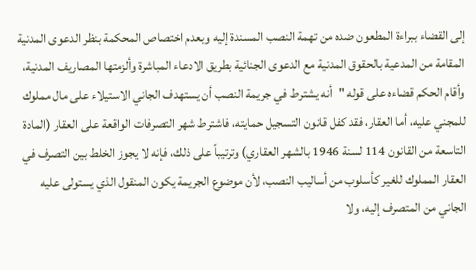إلى القضاء ببراءة المطعون ضده من تهمة النصب المسندة إليه وبعدم اختصاص المحكمة بنظر الدعوى المدنية المقامة من المدعية بالحقوق المدنية مع الدعوى الجنائية بطريق الادعاء المباشرة وألزمتها المصاريف المدنية، وأقام الحكم قضاءه على قوله "أنه يشترط في جريمة النصب أن يستهدف الجاني الاستيلاء على مال مملوك للمجني عليه، أما العقار، فقد كفل قانون التسجيل حمايته، فاشترط شهر التصرفات الواقعة على العقار (المادة التاسعة من القانون 114 لسنة 1946 بالشهر العقاري) وترتيباً على ذلك، فإنه لا يجوز الخلط بين التصرف في العقار المملوك للغير كأسلوب من أساليب النصب، لأن موضوع الجريمة يكون المنقول الذي يستولى عليه الجاني من المتصرف إليه، ولا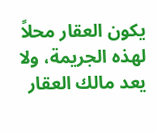يكون العقار محلاً لهذه الجريمة، ولا يعد مالك العقار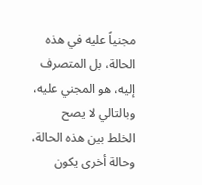مجنياً عليه في هذه الحالة، بل المتصرف إليه، هو المجني عليه، وبالتالي لا يصح الخلط بين هذه الحالة، وحالة أخرى يكون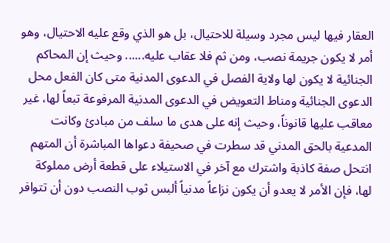العقار فيها ليس مجرد وسيلة للاحتيال، بل هو الذي وقع عليه الاحتيال، وهو أمر لا يكون جريمة نصب، ومن ثم فلا عقاب عليه...... وحيث إن المحاكم الجنائية لا يكون لها ولاية الفصل في الدعوى المدنية متى كان الفعل محل الدعوى الجنائية ومناط التعويض في الدعوى المدنية المرفوعة تبعاً لها، غير معاقب عليها قانوناً، وحيث إنه على هدى ما سلف من مبادئ وكانت المدعية بالحق المدني قد سطرت في صحيفة دعواها المباشرة أن المتهم انتحل صفة كاذبة واشترك مع آخر في الاستيلاء على قطعة أرض مملوكة لها، فإن الأمر لا يعدو أن يكون نزاعاً مدنياً ألبس ثوب النصب دون أن تتوافر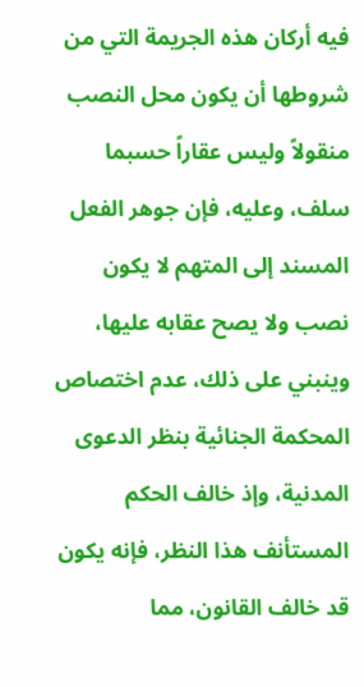فيه أركان هذه الجريمة التي من شروطها أن يكون محل النصب منقولاً وليس عقاراً حسبما سلف، وعليه، فإن جوهر الفعل المسند إلى المتهم لا يكون نصب ولا يصح عقابه عليها، وينبني على ذلك، عدم اختصاص المحكمة الجنائية بنظر الدعوى المدنية، وإذ خالف الحكم المستأنف هذا النظر، فإنه يكون قد خالف القانون، مما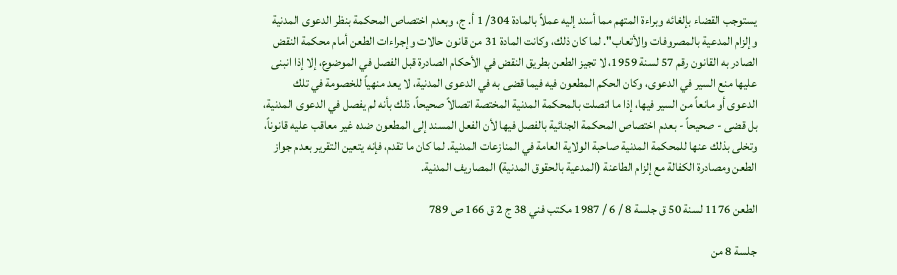يستوجب القضاء بإلغائه وبراءة المتهم مما أسند إليه عملاً بالمادة 304/ 1 أ. ج، وبعدم اختصاص المحكمة بنظر الدعوى المدنية وإلزام المدعية بالمصروفات والأتعاب". لما كان ذلك، وكانت المادة 31 من قانون حالات وإجراءات الطعن أمام محكمة النقض الصادر به القانون رقم 57 لسنة 1959، لا تجيز الطعن بطريق النقض في الأحكام الصادرة قبل الفصل في الموضوع، إلا إذا انبنى عليها منع السير في الدعوى، وكان الحكم المطعون فيه فيما قضى به في الدعوى المدنية، لا يعد منهياً للخصومة في تلك الدعوى أو مانعاً من السير فيها، إذا ما اتصلت بالمحكمة المدنية المختصة اتصالاً صحيحاً، ذلك بأنه لم يفصل في الدعوى المدنية، بل قضى - صحيحاً - بعدم اختصاص المحكمة الجنائية بالفصل فيها لأن الفعل المسند إلى المطعون ضده غير معاقب عليه قانوناً، وتخلى بذلك عنها للمحكمة المدنية صاحبة الولاية العامة في المنازعات المدنية. لما كان ما تقدم، فإنه يتعين التقرير بعدم جواز الطعن ومصادرة الكفالة مع إلزام الطاعنة (المدعية بالحقوق المدنية) المصاريف المدنية.

الطعن 1176 لسنة 50 ق جلسة 8 / 6 / 1987 مكتب فني 38 ج 2 ق 166 ص 789

جلسة 8 من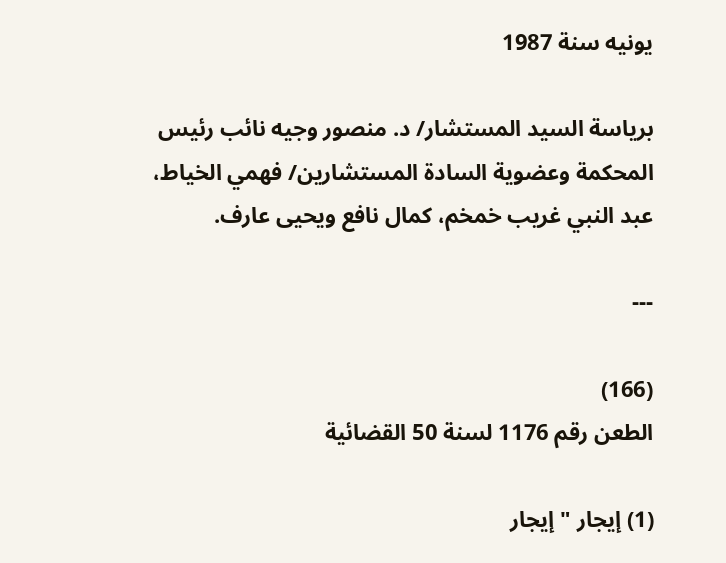يونيه سنة 1987

برياسة السيد المستشار/ د. منصور وجيه نائب رئيس المحكمة وعضوية السادة المستشارين/ فهمي الخياط، عبد النبي غريب خمخم، كمال نافع ويحيى عارف.

---

(166)
الطعن رقم 1176 لسنة 50 القضائية

(1) إيجار "إيجار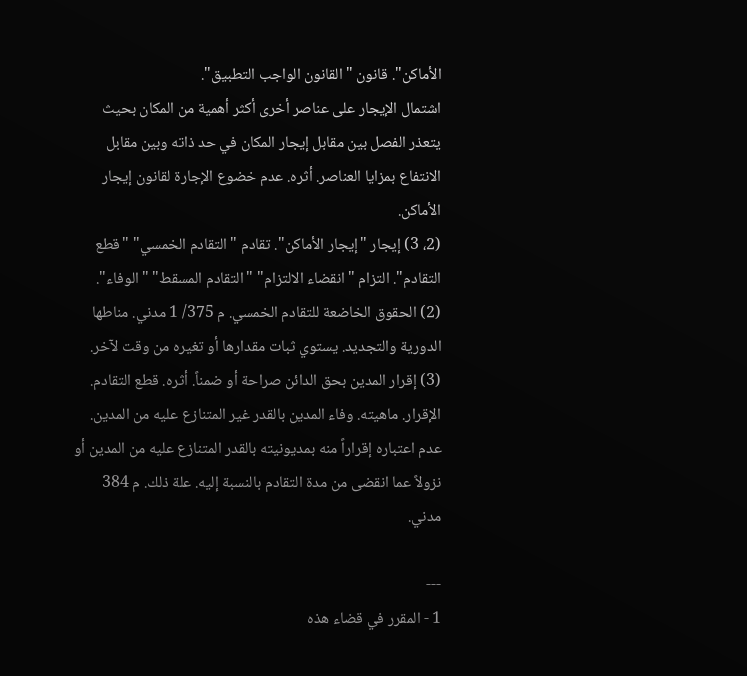الأماكن". قانون "القانون الواجب التطبيق".
اشتمال الإيجار على عناصر أخرى أكثر أهمية من المكان بحيث يتعذر الفصل بين مقابل إيجار المكان في حد ذاته وبين مقابل الانتفاع بمزايا العناصر. أثره. عدم خضوع الإجارة لقانون إيجار الأماكن.
(2، 3) إيجار "إيجار الأماكن". تقادم "التقادم الخمسي" "قطع التقادم". التزام "انقضاء الالتزام" "التقادم المسقط" "الوفاء".
(2) الحقوق الخاضعة للتقادم الخمسي. م 375/ 1 مدني. مناطها الدورية والتجديد. يستوي ثبات مقدارها أو تغيره من وقت لآخر.
(3) إقرار المدين بحق الدائن صراحة أو ضمناً. أثره. قطع التقادم. الإقرار. ماهيته. وفاء المدين بالقدر غير المتنازع عليه من المدين. عدم اعتباره إقراراً منه بمديونيته بالقدر المتنازع عليه من المدين أو نزولاً عما انقضى من مدة التقادم بالنسبة إليه. علة ذلك. م 384 مدني.

---
1 - المقرر في قضاء هذه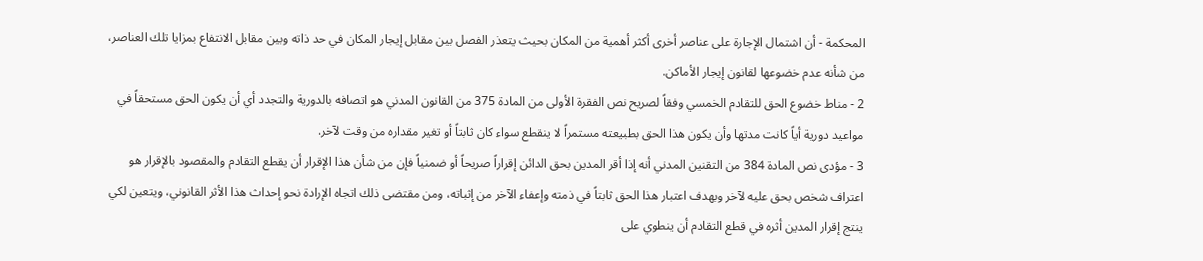المحكمة - أن اشتمال الإجارة على عناصر أخرى أكثر أهمية من المكان بحيث يتعذر الفصل بين مقابل إيجار المكان في حد ذاته وبين مقابل الانتفاع بمزايا تلك العناصر، من شأنه عدم خضوعها لقانون إيجار الأماكن.
2 - مناط خضوع الحق للتقادم الخمسي وفقاً لصريح نص الفقرة الأولى من المادة 375 من القانون المدني هو اتصافه بالدورية والتجدد أي أن يكون الحق مستحقاً في مواعيد دورية أياً كانت مدتها وأن يكون هذا الحق بطبيعته مستمراً لا ينقطع سواء كان ثابتاً أو تغير مقداره من وقت لآخر.
3 - مؤدى نص المادة 384 من التقنين المدني أنه إذا أقر المدين بحق الدائن إقراراً صريحاً أو ضمنياً فإن من شأن هذا الإقرار أن يقطع التقادم والمقصود بالإقرار هو اعتراف شخص بحق عليه لآخر وبهدف اعتبار هذا الحق ثابتاً في ذمته وإعفاء الآخر من إثباته، ومن مقتضى ذلك اتجاه الإرادة نحو إحداث هذا الأثر القانوني، ويتعين لكي ينتج إقرار المدين أثره في قطع التقادم أن ينطوي على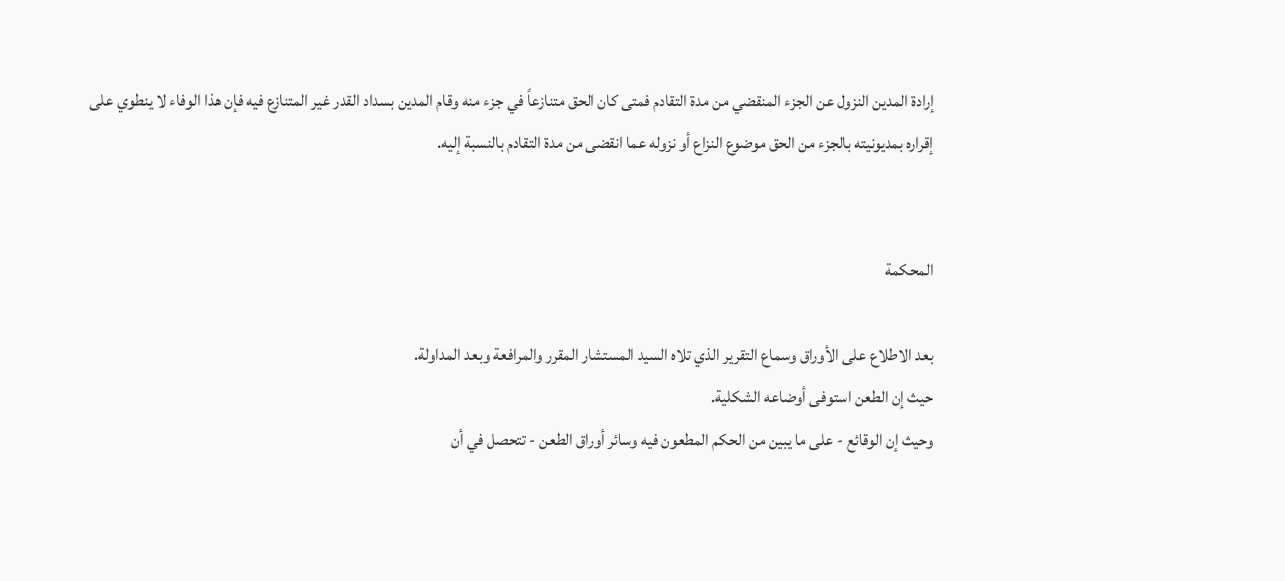إرادة المدين النزول عن الجزء المنقضي من مدة التقادم فمتى كان الحق متنازعاً في جزء منه وقام المدين بسداد القدر غير المتنازع فيه فإن هذا الوفاء لا ينطوي على إقراره بمديونيته بالجزء من الحق موضوع النزاع أو نزوله عما انقضى من مدة التقادم بالنسبة إليه.


المحكمة

بعد الاطلاع على الأوراق وسماع التقرير الذي تلاه السيد المستشار المقرر والمرافعة وبعد المداولة.
حيث إن الطعن استوفى أوضاعه الشكلية.
وحيث إن الوقائع - على ما يبين من الحكم المطعون فيه وسائر أوراق الطعن - تتحصل في أن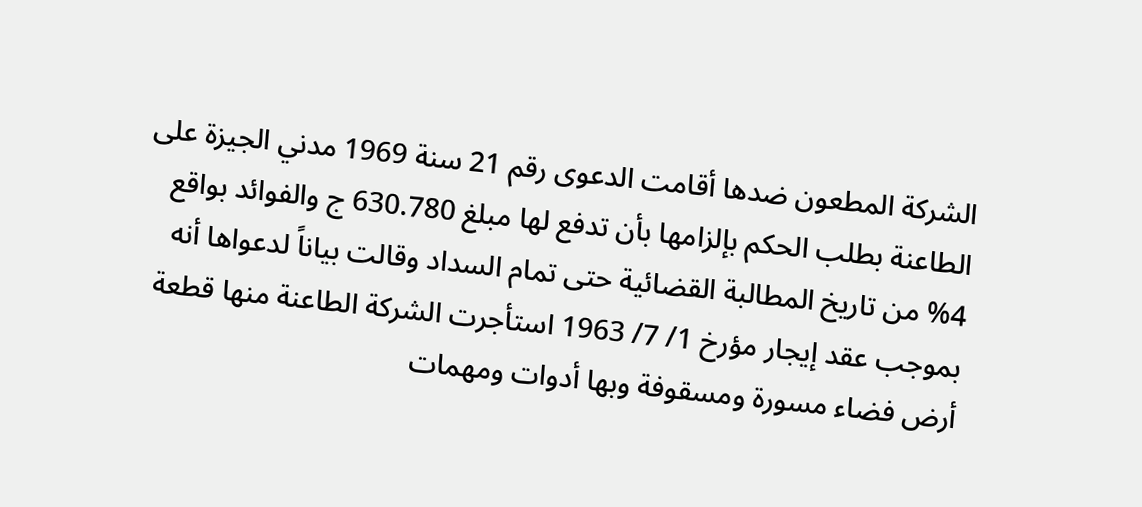الشركة المطعون ضدها أقامت الدعوى رقم 21 سنة 1969 مدني الجيزة على الطاعنة بطلب الحكم بإلزامها بأن تدفع لها مبلغ 630.780 ج والفوائد بواقع 4% من تاريخ المطالبة القضائية حتى تمام السداد وقالت بياناً لدعواها أنه بموجب عقد إيجار مؤرخ 1/ 7/ 1963 استأجرت الشركة الطاعنة منها قطعة أرض فضاء مسورة ومسقوفة وبها أدوات ومهمات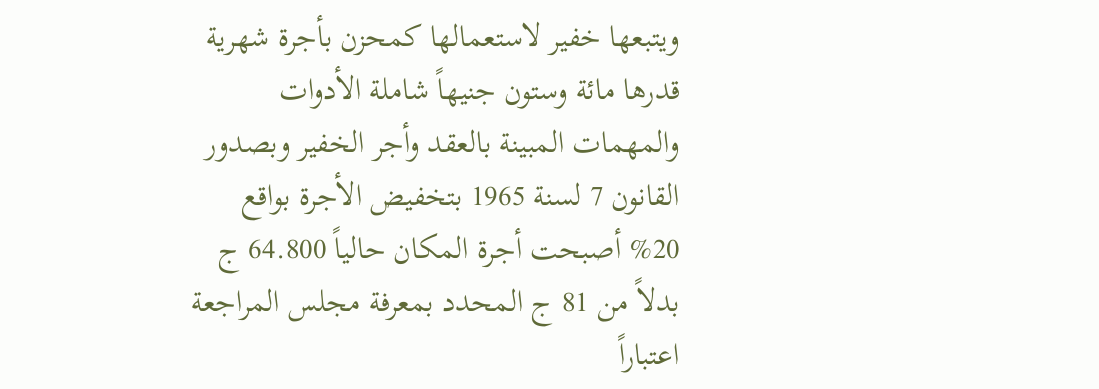ويتبعها خفير لاستعمالها كمحزن بأجرة شهرية قدرها مائة وستون جنيهاً شاملة الأدوات والمهمات المبينة بالعقد وأجر الخفير وبصدور القانون 7 لسنة 1965 بتخفيض الأجرة بواقع 20% أصبحت أجرة المكان حالياً 64.800 ج بدلاً من 81 ج المحدد بمعرفة مجلس المراجعة اعتباراً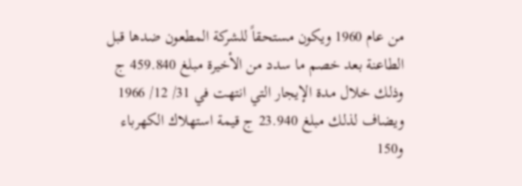من عام 1960 ويكون مستحقاً للشركة المطعون ضدها قبل الطاعنة بعد خصم ما سدد من الأخيرة مبلغ 459.840 ج وذلك خلال مدة الإيجار التي انتهت في 31/ 12/ 1966 ويضاف لذلك مبلغ 23.940 ج قيمة استهلاك الكهرباء و150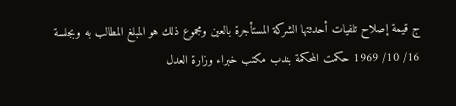ج قيمة إصلاح تلفيات أحدثتها الشركة المستأجرة بالعين ومجموع ذلك هو المبلغ المطالب به وبجلسة 16/ 10/ 1969 حكمت المحكمة بندب مكتب خبراء وزارة العدل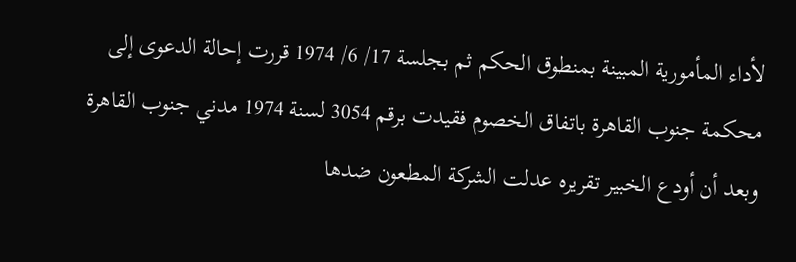لأداء المأمورية المبينة بمنطوق الحكم ثم بجلسة 17/ 6/ 1974 قررت إحالة الدعوى إلى محكمة جنوب القاهرة باتفاق الخصوم فقيدت برقم 3054 لسنة 1974 مدني جنوب القاهرة وبعد أن أودع الخبير تقريره عدلت الشركة المطعون ضدها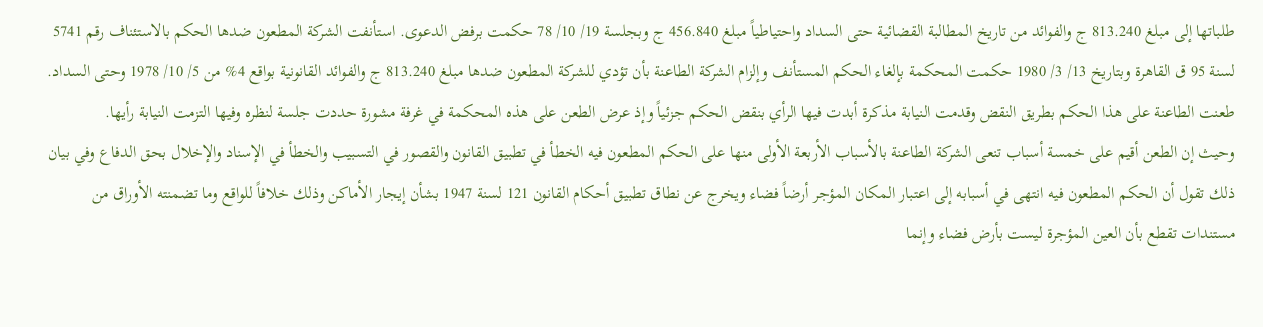طلباتها إلى مبلغ 813.240 ج والفوائد من تاريخ المطالبة القضائية حتى السداد واحتياطياً مبلغ 456.840 ج وبجلسة 19/ 10/ 78 حكمت برفض الدعوى. استأنفت الشركة المطعون ضدها الحكم بالاستئناف رقم 5741 لسنة 95 ق القاهرة وبتاريخ 13/ 3/ 1980 حكمت المحكمة بإلغاء الحكم المستأنف وإلزام الشركة الطاعنة بأن تؤدي للشركة المطعون ضدها مبلغ 813.240 ج والفوائد القانونية بواقع 4% من 5/ 10/ 1978 وحتى السداد. طعنت الطاعنة على هذا الحكم بطريق النقض وقدمت النيابة مذكرة أبدت فيها الرأي بنقض الحكم جزئياً وإذ عرض الطعن على هذه المحكمة في غرفة مشورة حددت جلسة لنظره وفيها التزمت النيابة رأيها.
وحيث إن الطعن أقيم على خمسة أسباب تنعى الشركة الطاعنة بالأسباب الأربعة الأولى منها على الحكم المطعون فيه الخطأ في تطبيق القانون والقصور في التسبيب والخطأ في الإسناد والإخلال بحق الدفاع وفي بيان ذلك تقول أن الحكم المطعون فيه انتهى في أسبابه إلى اعتبار المكان المؤجر أرضاً فضاء ويخرج عن نطاق تطبيق أحكام القانون 121 لسنة 1947 بشأن إيجار الأماكن وذلك خلافاً للواقع وما تضمنته الأوراق من مستندات تقطع بأن العين المؤجرة ليست بأرض فضاء وإنما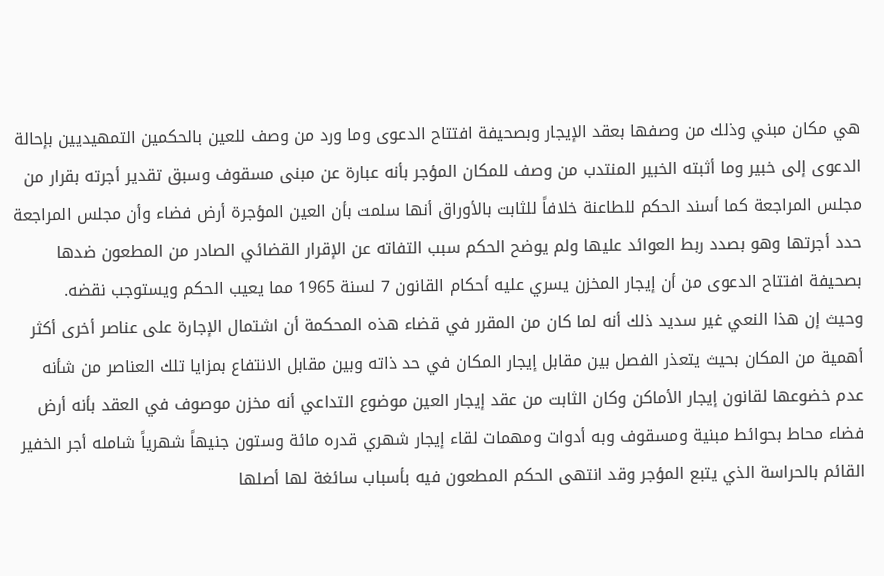هي مكان مبني وذلك من وصفها بعقد الإيجار وبصحيفة افتتاح الدعوى وما ورد من وصف للعين بالحكمين التمهيديين بإحالة الدعوى إلى خبير وما أثبته الخبير المنتدب من وصف للمكان المؤجر بأنه عبارة عن مبنى مسقوف وسبق تقدير أجرته بقرار من مجلس المراجعة كما أسند الحكم للطاعنة خلافاً للثابت بالأوراق أنها سلمت بأن العين المؤجرة أرض فضاء وأن مجلس المراجعة حدد أجرتها وهو بصدد ربط العوائد عليها ولم يوضح الحكم سبب التفاته عن الإقرار القضائي الصادر من المطعون ضدها بصحيفة افتتاح الدعوى من أن إيجار المخزن يسري عليه أحكام القانون 7 لسنة 1965 مما يعيب الحكم ويستوجب نقضه.
وحيث إن هذا النعي غير سديد ذلك أنه لما كان من المقرر في قضاء هذه المحكمة أن اشتمال الإجارة على عناصر أخرى أكثر أهمية من المكان بحيث يتعذر الفصل بين مقابل إيجار المكان في حد ذاته وبين مقابل الانتفاع بمزايا تلك العناصر من شأنه عدم خضوعها لقانون إيجار الأماكن وكان الثابت من عقد إيجار العين موضوع التداعي أنه مخزن موصوف في العقد بأنه أرض فضاء محاط بحوائط مبنية ومسقوف وبه أدوات ومهمات لقاء إيجار شهري قدره مائة وستون جنيهاً شهرياً شامله أجر الخفير القائم بالحراسة الذي يتبع المؤجر وقد انتهى الحكم المطعون فيه بأسباب سائغة لها أصلها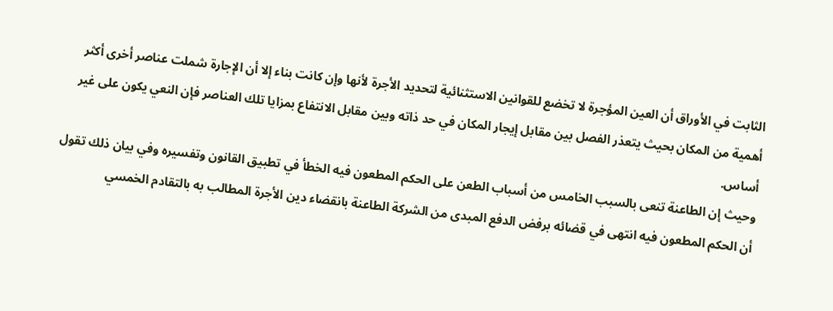الثابت في الأوراق أن العين المؤجرة لا تخضع للقوانين الاستثنائية لتحديد الأجرة لأنها وإن كانت بناء إلا أن الإجارة شملت عناصر أخرى أكثر أهمية من المكان بحيث يتعذر الفصل بين مقابل إيجار المكان في حد ذاته وبين مقابل الانتفاع بمزايا تلك العناصر فإن النعي يكون على غير أساس.
وحيث إن الطاعنة تنعى بالسبب الخامس من أسباب الطعن على الحكم المطعون فيه الخطأ في تطبيق القانون وتفسيره وفي بيان ذلك تقول أن الحكم المطعون فيه انتهى في قضائه برفض الدفع المبدى من الشركة الطاعنة بانقضاء دين الأجرة المطالب به بالتقادم الخمسي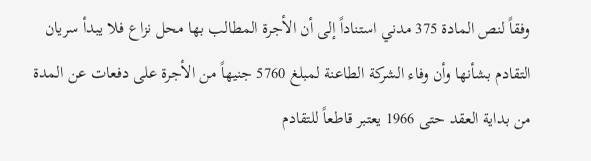وفقاً لنص المادة 375 مدني استناداً إلى أن الأجرة المطالب بها محل نزاع فلا يبدأ سريان التقادم بشأنها وأن وفاء الشركة الطاعنة لمبلغ 5760 جنيهاً من الأجرة على دفعات عن المدة من بداية العقد حتى 1966 يعتبر قاطعاً للتقادم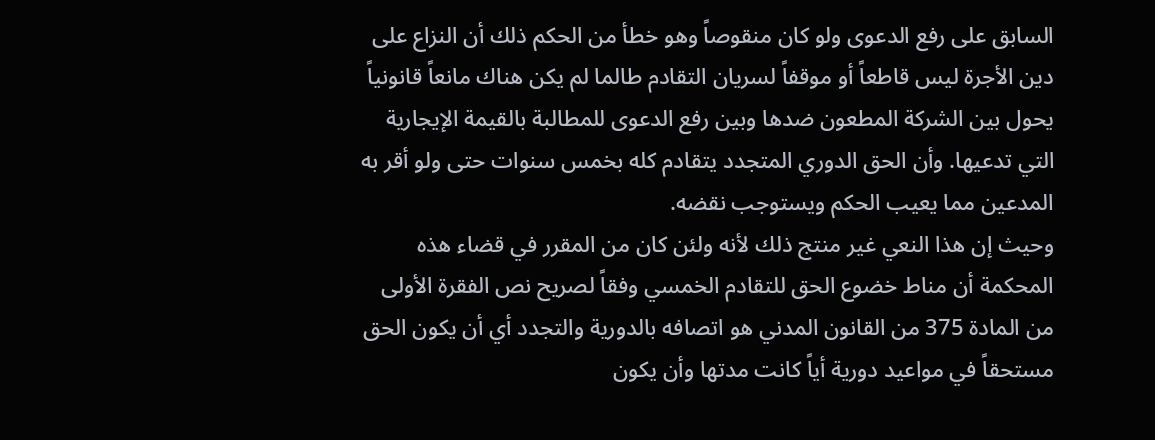السابق على رفع الدعوى ولو كان منقوصاً وهو خطأ من الحكم ذلك أن النزاع على دين الأجرة ليس قاطعاً أو موقفاً لسريان التقادم طالما لم يكن هناك مانعاً قانونياً يحول بين الشركة المطعون ضدها وبين رفع الدعوى للمطالبة بالقيمة الإيجارية التي تدعيها. وأن الحق الدوري المتجدد يتقادم كله بخمس سنوات حتى ولو أقر به المدعين مما يعيب الحكم ويستوجب نقضه.
وحيث إن هذا النعي غير منتج ذلك لأنه ولئن كان من المقرر في قضاء هذه المحكمة أن مناط خضوع الحق للتقادم الخمسي وفقاً لصريح نص الفقرة الأولى من المادة 375 من القانون المدني هو اتصافه بالدورية والتجدد أي أن يكون الحق مستحقاً في مواعيد دورية أياً كانت مدتها وأن يكون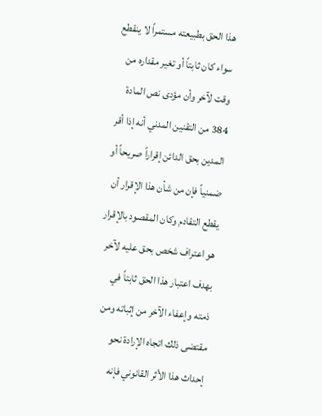هذا الحق بطبيعته مستمراً لا ينقطع سواء كان ثابتاً أو تغير مقداره من وقت لآخر وأن مؤدى نص المادة 384 من التقنين المدني أنه إذا أقر المدين بحق الدائن إقراراً صريحاً أو ضمنياً فإن من شأن هذا الإقرار أن يقطع التقادم وكان المقصود بالإقرار هو اعتراف شخص بحق عليه لآخر بهدف اعتبار هذا الحق ثابتاً في ذمته وإعفاء الآخر من إثباته ومن مقتضى ذلك اتجاه الإرادة نحو إحداث هذا الأثر القانوني فإنه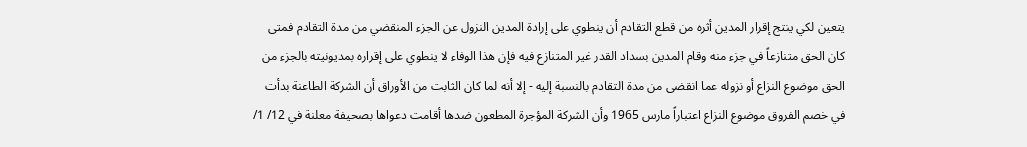يتعين لكي ينتج إقرار المدين أثره من قطع التقادم أن ينطوي على إرادة المدين النزول عن الجزء المنقضي من مدة التقادم فمتى كان الحق متنازعاً في جزء منه وقام المدين بسداد القدر غير المتنازع فيه فإن هذا الوفاء لا ينطوي على إقراره بمديونيته بالجزء من الحق موضوع النزاع أو نزوله عما انقضى من مدة التقادم بالنسبة إليه - إلا أنه لما كان الثابت من الأوراق أن الشركة الطاعنة بدأت في خصم الفروق موضوع النزاع اعتباراً مارس 1965 وأن الشركة المؤجرة المطعون ضدها أقامت دعواها بصحيفة معلنة في 12/ 1/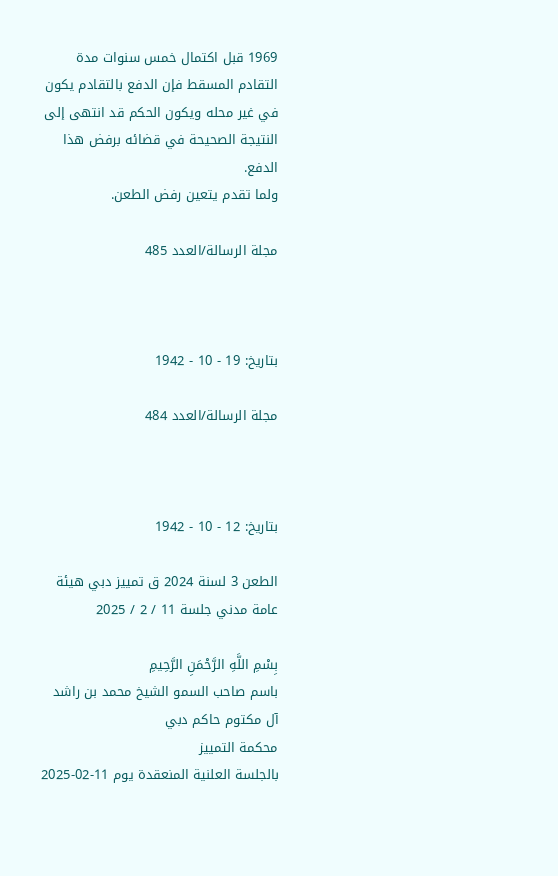1969 قبل اكتمال خمس سنوات مدة التقادم المسقط فإن الدفع بالتقادم يكون في غير محله ويكون الحكم قد انتهى إلى النتيجة الصحيحة في قضائه برفض هذا الدفع.
ولما تقدم يتعين رفض الطعن.

مجلة الرسالة/العدد 485



بتاريخ: 19 - 10 - 1942

مجلة الرسالة/العدد 484



بتاريخ: 12 - 10 - 1942

الطعن 3 لسنة 2024 ق تمييز دبي هيئة عامة مدني جلسة 11 / 2 / 2025

بِسْمِ اللَّهِ الرَّحْمَنِ الرَّحِيمِ
باسم صاحب السمو الشيخ محمد بن راشد آل مكتوم حاكم دبي
محكمة التمييز
بالجلسة العلنية المنعقدة يوم 11-02-2025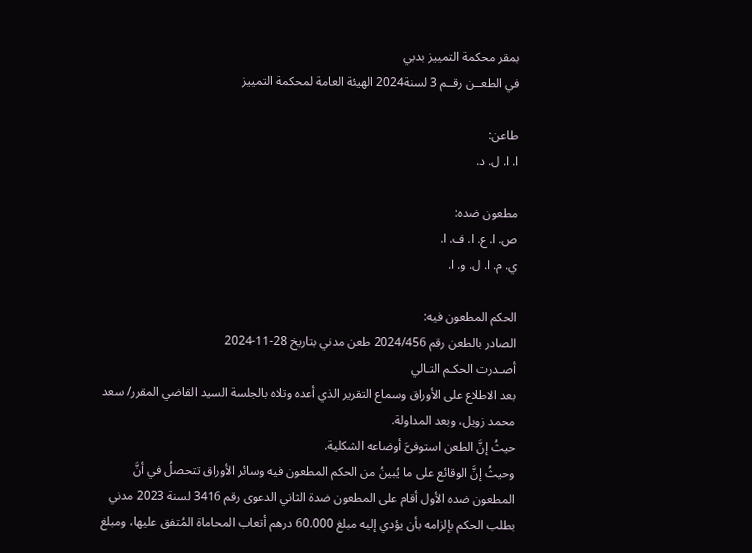بمقر محكمة التمييز بدبي
في الطعــن رقــم 3 لسنة2024 الهيئة العامة لمحكمة التمييز

طاعن:
ا. ا. ل. د.

مطعون ضده:
ص. ا. ع. ا. ف. ا.
ي. م. ا. ل. و. ا.

الحكم المطعون فيه:
الصادر بالطعن رقم 2024/456 طعن مدني بتاريخ 28-11-2024
أصـدرت الحكـم التـالي
بعد الاطلاع على الأوراق وسماع التقرير الذي أعده وتلاه بالجلسة السيد القاضي المقرر/ سعد محمد زويل، وبعد المداولة.
حيثُ إنَّ الطعن استوفىَّ أوضاعه الشكلية.
وحيثُ إنَّ الوقائع على ما يُبينُ من الحكم المطعون فيه وسائر الأوراق تتحصلُ في أنَّ المطعون ضده الأول أقام على المطعون ضدة الثاني الدعوى رقم 3416 لسنة 2023 مدني بطلب الحكم بإلزامه بأن يؤدي إليه مبلغ 60.000 درهم أتعاب المحاماة المُتفق عليها، ومبلغ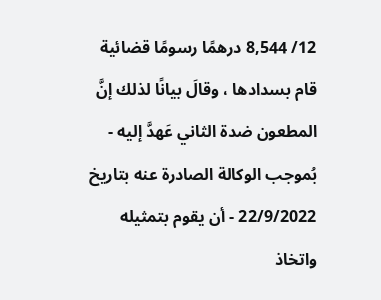12/ 8,544 درهمًا رسومًا قضائية قام بسدادها ، وقالَ بيانًا لذلك إنَّ المطعون ضدة الثاني عَهدَّ إليه - بُموجب الوكالة الصادرة عنه بتاريخ 22/9/2022 - أن يقوم بتمثيله واتخاذ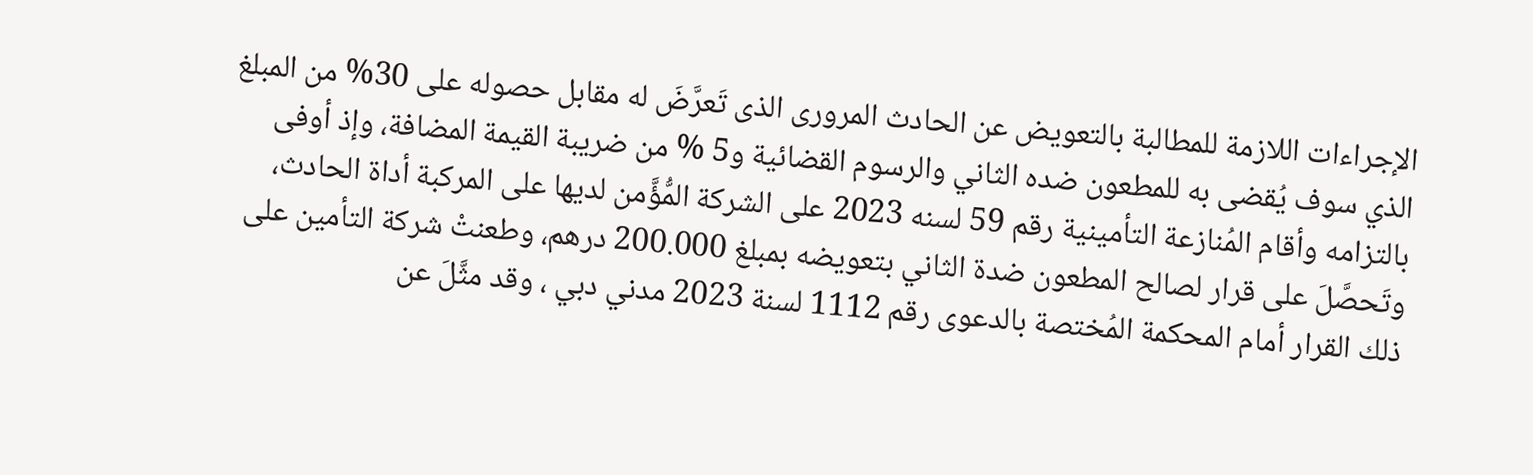الإجراءات اللازمة للمطالبة بالتعويض عن الحادث المرورى الذى تَعرَّضَ له مقابل حصوله على 30% من المبلغ الذي سوف يُقضى به للمطعون ضده الثاني والرسوم القضائية و5 % من ضريبة القيمة المضافة، وإذ أوفى بالتزامه وأقام المُنازعة التأمينية رقم 59 لسنه 2023 على الشركة المُّؤَّمن لديها على المركبة أداة الحادث، وتَحصَّلَ على قرار لصالح المطعون ضدة الثاني بتعويضه بمبلغ 200.000 درهم، وطعنتْ شركة التأمين على ذلك القرار أمام المحكمة المُختصة بالدعوى رقم 1112 لسنة 2023 مدني دبي ، وقد مثَّلَ عن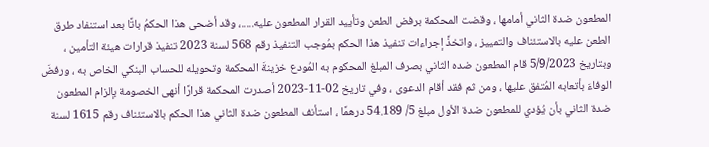المطعون ضدة الثاني أمامها ، وقضت المحكمة برفض الطعن وتأييد القرار المطعون عليه.....، وقد أضحى هذا الحكمُ باتًا بعد استنفاد طرق الطعن عليه بالاستئناف والتمييز ، واتخذَّ إجراءات تنفيذ هذا الحكم بمُوجب التنفيذ رقم 568 لسنة 2023 تنفيذ قرارات هيئة التأمين ، وبتاريخ 5/9/2023 قام المطعون ضده الثاني بصرف المبلغ المحكوم به المُودع خزينةَ المحكمة وتحويله للحساب البنكي الخاص به ، ورفضَ الوفاءَ بأتعابه المُتفق عليها ، ومن ثم فقد أقام الدعوى ، وفي تاريخ 02-11-2023 أصدرت المحكمة قرارًا أنهى الخصومة بإلزام المطعون ضدة الثاني بأن يُؤدي للمطعون ضدة الأول مبلغ 5/ 54.189 درهمًا ، استأنف المطعون ضدة الثاني هذا الحكم بالاستئناف رقم 1615 لسنة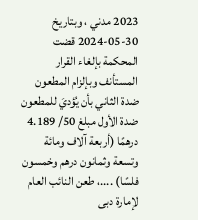2023 مدني ، وبتاريخ 30-05-2024 قضت المحكمة بإلغاء القرار المستأنف وبإلزام المطعون ضدة الثاني بأن يُؤديَ للمطعون ضدة الأول مبلغ 50/ 4.189 درهمًا (أربعة آلاف ومائة وتسعة وثمانون درهم وخمسون فلسًا) ....، طعن النائب العام لإمارة دبى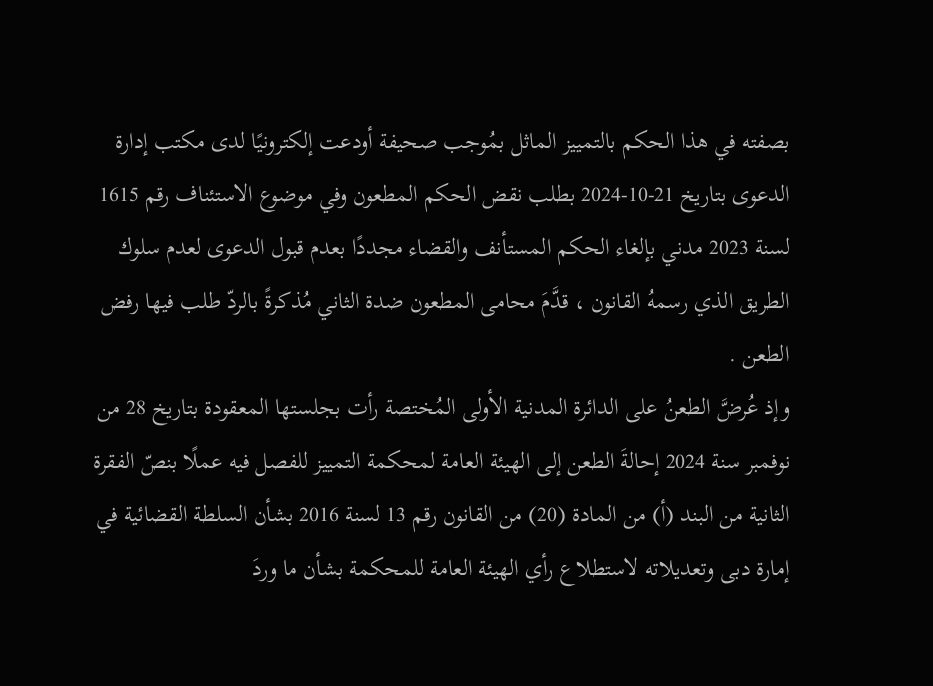بصفته في هذا الحكم بالتمييز الماثل بمُوجب صحيفة أودعت إلكترونيًا لدى مكتب إدارة الدعوى بتاريخ 21-10-2024 بطلب نقض الحكم المطعون وفي موضوع الاستئناف رقم 1615 لسنة 2023 مدني بإلغاء الحكم المستأنف والقضاء مجددًا بعدم قبول الدعوى لعدم سلوك الطريق الذي رسمهُ القانون ، قدَّمَ محامى المطعون ضدة الثاني مُذكرةً بالردّ طلب فيها رفض الطعن .
وإذ عُرضَّ الطعنُ على الدائرة المدنية الأولى المُختصة رأت بجلستها المعقودة بتاريخ 28 من نوفمبر سنة 2024 إحالةَ الطعن إلى الهيئة العامة لمحكمة التمييز للفصل فيه عملًا بنصّ الفقرة الثانية من البند (أ) من المادة (20) من القانون رقم 13 لسنة 2016 بشأن السلطة القضائية في إمارة دبى وتعديلاته لاستطلاع رأي الهيئة العامة للمحكمة بشأن ما وردَ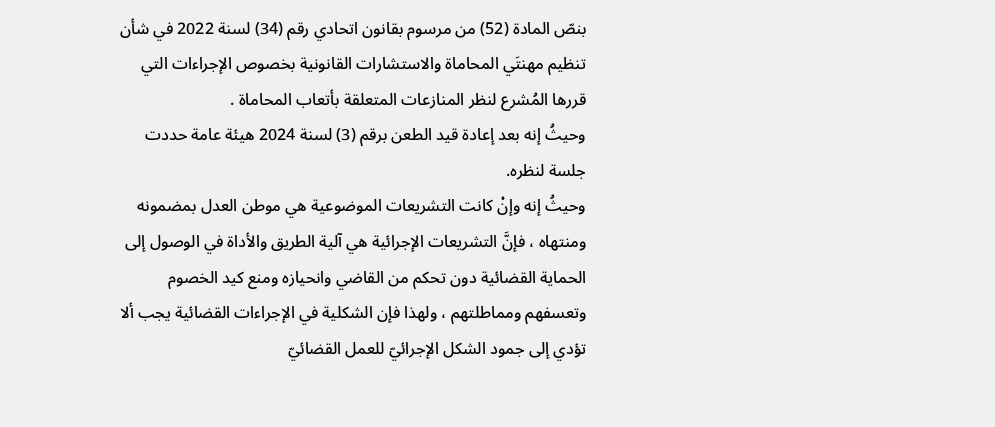بنصّ المادة (52) من مرسوم بقانون اتحادي رقم (34) لسنة 2022 في شأن تنظيم مهنتَي المحاماة والاستشارات القانونية بخصوص الإجراءات التي قررها المُشرع لنظر المنازعات المتعلقة بأتعاب المحاماة .
وحيثُ إنه بعد إعادة قيد الطعن برقم (3) لسنة 2024 هيئة عامة حددت جلسة لنظره.
وحيثُ إنه وإنْ كانت التشريعات الموضوعية هي موطن العدل بمضمونه ومنتهاه ، فإنَّ التشريعات الإجرائية هي آلية الطريق والأداة في الوصول إلى الحماية القضائية دون تحكم من القاضي وانحيازه ومنع كيد الخصوم وتعسفهم ومماطلتهم ، ولهذا فإن الشكلية في الإجراءات القضائية يجب ألا تؤدي إلى جمود الشكل الإجرائيّ للعمل القضائيّ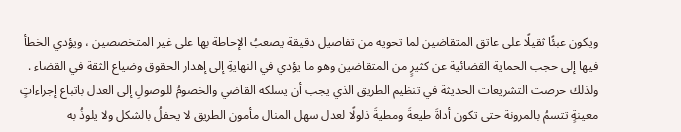ويكون عبئًا ثقيلًا على عاتق المتقاضين لما تحويه من تفاصيل دقيقة يصعبُ الإحاطة بها على غير المتخصصين ، ويؤدي الخطأ فيها إلى حجب الحماية القضائية عن كثيرٍ من المتقاضين وهو ما يؤدي في النهايةِ إلى إهدار الحقوق وضياع الثقة في القضاء . ولذلك حرصت التشريعات الحديثة في تنظيم الطريق الذي يجب أن يسلكه القاضي والخصومُ للوصولِ إلى العدل باتباع إجراءاتٍ معينةٍ تتسمُ بالمرونة حتى تكون أداةَ طيعةَ ومطيةَ ذلولًا لعدل سهل المنال مأمون الطريق لا يحفلُ بالشكل ولا يلوذُ به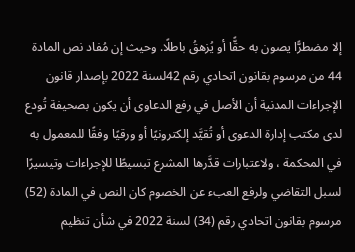إلا مضطرًّا يصون به حقًّا أو يُزهقُ باطلًا. وحيث إن مُفاد نص المادة 44 من مرسوم بقانون اتحادي رقم 42لسنة 2022 بإصدار قانون الإجراءات المدنية أن الأصل في رفع الدعاوى أن يكون بصحيفة تُودع لدى مكتب إدارة الدعوى أو تُقيَّد إلكترونيًا أو ورقيًا وفقًا للمعمول به في المحكمة ، ولاعتبارات قدَّرها المشرع تبسيطًا للإجراءات وتيسيرًا لسبل التقاضي ولرفع العبء عن الخصوم كان النص في المادة (52) مرسوم بقانون اتحادي رقم (34) لسنة 2022 في شأن تنظيم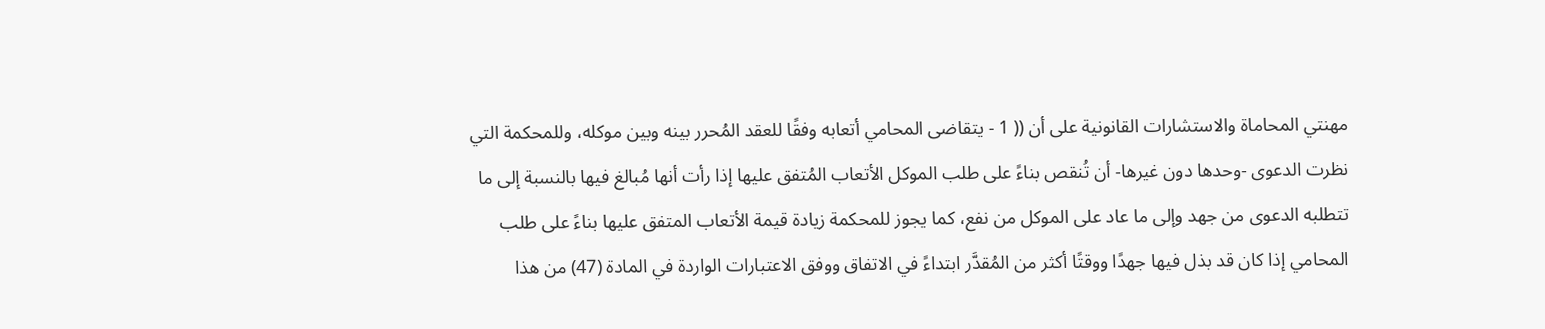مهنتي المحاماة والاستشارات القانونية على أن (( 1 - يتقاضى المحامي أتعابه وفقًا للعقد المُحرر بينه وبين موكله، وللمحكمة التي نظرت الدعوى -وحدها دون غيرها- أن تُنقص بناءً على طلب الموكل الأتعاب المُتفق عليها إذا رأت أنها مُبالغ فيها بالنسبة إلى ما تتطلبه الدعوى من جهد وإلى ما عاد على الموكل من نفع، كما يجوز للمحكمة زيادة قيمة الأتعاب المتفق عليها بناءً على طلب المحامي إذا كان قد بذل فيها جهدًا ووقتًا أكثر من المُقدَّر ابتداءً في الاتفاق ووفق الاعتبارات الواردة في المادة (47) من هذا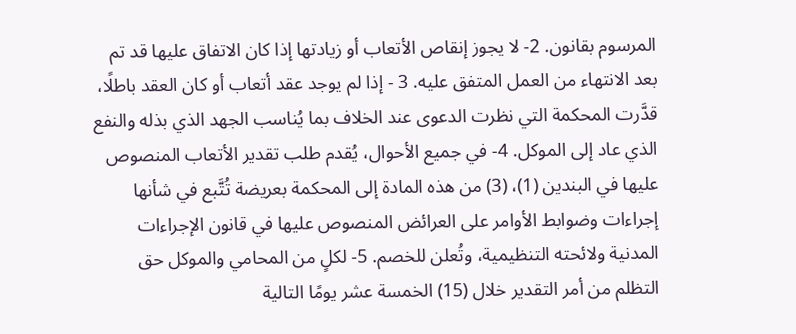المرسوم بقانون. 2- لا يجوز إنقاص الأتعاب أو زيادتها إذا كان الاتفاق عليها قد تم بعد الانتهاء من العمل المتفق عليه. 3 - إذا لم يوجد عقد أتعاب أو كان العقد باطلًا، قدَّرت المحكمة التي نظرت الدعوى عند الخلاف بما يُناسب الجهد الذي بذله والنفع الذي عاد إلى الموكل. 4- في جميع الأحوال، يُقدم طلب تقدير الأتعاب المنصوص عليها في البندين (1)، (3) من هذه المادة إلى المحكمة بعريضة تُتَّبع في شأنها إجراءات وضوابط الأوامر على العرائض المنصوص عليها في قانون الإجراءات المدنية ولائحته التنظيمية، وتُعلن للخصم. 5- لكلٍ من المحامي والموكل حق التظلم من أمر التقدير خلال (15) الخمسة عشر يومًا التالية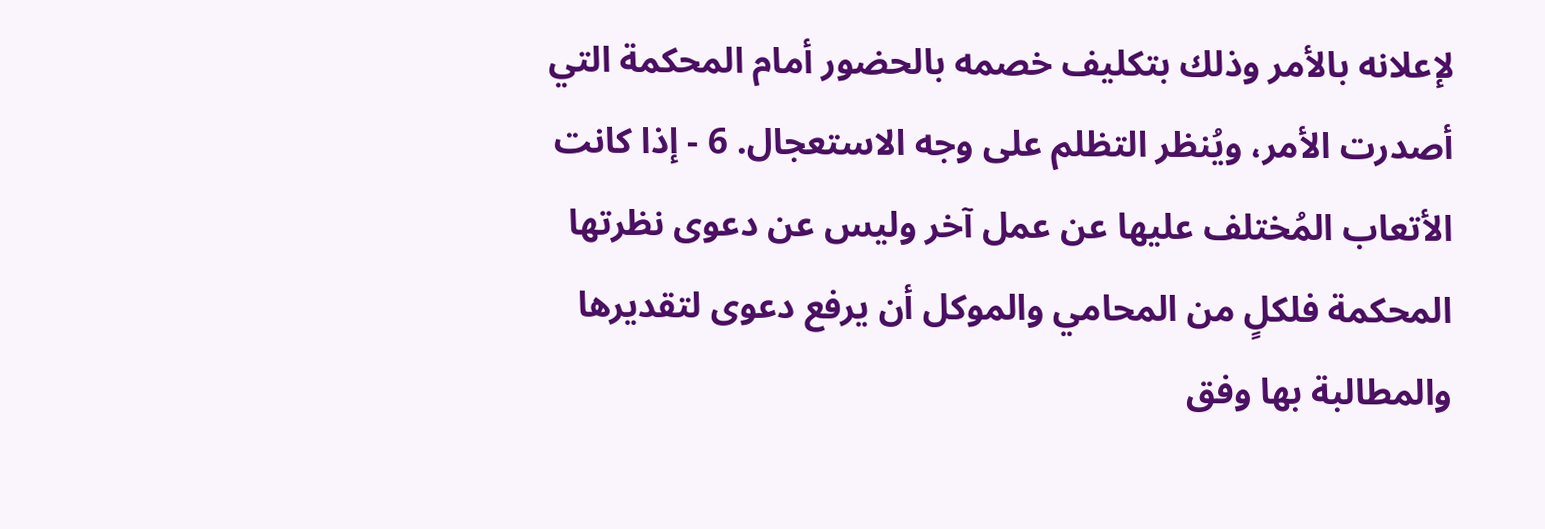لإعلانه بالأمر وذلك بتكليف خصمه بالحضور أمام المحكمة التي أصدرت الأمر، ويُنظر التظلم على وجه الاستعجال. 6 - إذا كانت الأتعاب المُختلف عليها عن عمل آخر وليس عن دعوى نظرتها المحكمة فلكلٍ من المحامي والموكل أن يرفع دعوى لتقديرها والمطالبة بها وفق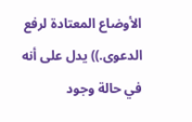الأوضاع المعتادة لرفع الدعوى.)) يدل على أنه في حالة وجود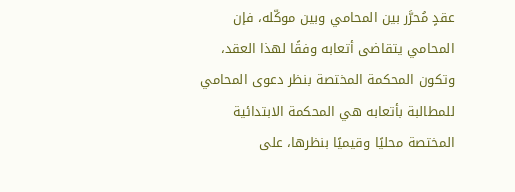عقدٍ مُحرَّر بين المحامي وبين موكّله، فإن المحامي يتقاضى أتعابه وفقًا لهذا العقد، وتكون المحكمة المختصة بنظر دعوى المحامي للمطالبة بأتعابه هي المحكمة الابتدائية المختصة محليًا وقيميًا بنظرها، على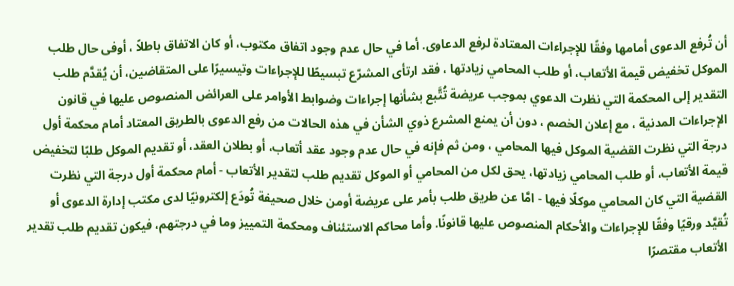أن تُرفع الدعوى أمامها وفقًا للإجراءات المعتادة لرفع الدعاوى. أما في حال عدم وجود اتفاق مكتوب، أو كان الاتفاق باطلاً ، أوفى حال طلب الموكل تخفيض قيمة الأتعاب، أو طلب المحامي زيادتها ، فقد ارتأى المشرّع تبسيطًا للإجراءات وتيسيرًا على المتقاضين، أن يُقدَّم طلب التقدير إلى المحكمة التي نظرت الدعوي بموجب عريضة تُتَّبع بشأنها إجراءات وضوابط الأوامر على العرائض المنصوص عليها في قانون الإجراءات المدنية ، مع إعلان الخصم ، دون أن يمنع المشرع ذوي الشأن في هذه الحالات من رفع الدعوى بالطريق المعتاد أمام محكمة أول درجة التي نظرت القضية الموكل فيها المحامي ، ومن ثم فإنه في حال عدم وجود عقد أتعاب، أو بطلان العقد، أو تقديم الموكل طلبًا لتخفيض قيمة الأتعاب، أو طلب المحامي زيادتها، يحق لكل من المحامي أو الموكل تقديم طلب لتقدير الأتعاب - أمام محكمة أول درجة التي نظرت القضية التي كان المحامي موكلًا فيها - امَّا عن طريق طلب بأمر على عريضة أومن خلال صحيفة تُودَع إلكترونيًا لدى مكتب إدارة الدعوى أو تُقيَّد ورقيًا وفقًا للإجراءات والأحكام المنصوص عليها قانونًا. وأما محاكم الاستئناف ومحكمة التمييز وما في درجتهم، فيكون تقديم طلب تقدير الأتعاب مقتصرًا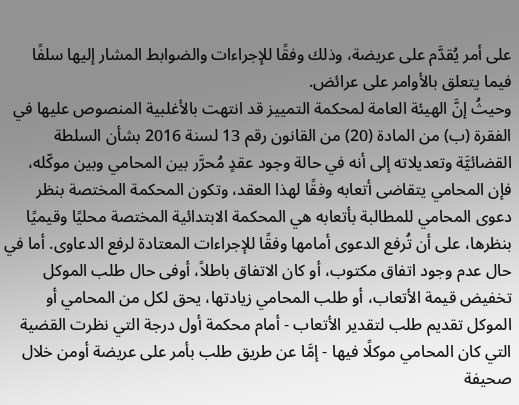على أمر يُقدَّم على عريضة، وذلك وفقًا للإجراءات والضوابط المشار إليها سلفًا فيما يتعلق بالأوامر على عرائض.
وحيثُ إنَّ الهيئة العامة لمحكمة التمييز قد انتهت بالأغلبية المنصوص عليها في الفقرة (ب) من المادة (20) من القانون رقم 13 لسنة 2016 بشأن السلطة القضائيَّة وتعديلاته إلى أنه في حالة وجود عقدٍ مُحرَّر بين المحامي وبين موكّله، فإن المحامي يتقاضى أتعابه وفقًا لهذا العقد، وتكون المحكمة المختصة بنظر دعوى المحامي للمطالبة بأتعابه هي المحكمة الابتدائية المختصة محليًا وقيميًا بنظرها، على أن تُرفع الدعوى أمامها وفقًا للإجراءات المعتادة لرفع الدعاوى. أما في حال عدم وجود اتفاق مكتوب، أو كان الاتفاق باطلاً، أوفى حال طلب الموكل تخفيض قيمة الأتعاب، أو طلب المحامي زيادتها، يحق لكل من المحامي أو الموكل تقديم طلب لتقدير الأتعاب - أمام محكمة أول درجة التي نظرت القضية التي كان المحامي موكلًا فيها - إمَّا عن طريق طلب بأمر على عريضة أومن خلال صحيفة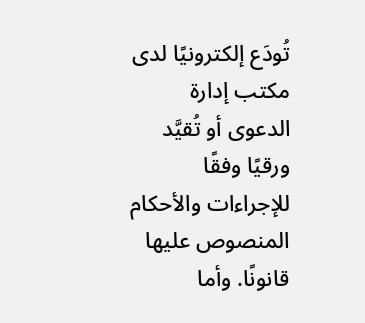تُودَع إلكترونيًا لدى مكتب إدارة الدعوى أو تُقيَّد ورقيًا وفقًا للإجراءات والأحكام المنصوص عليها قانونًا. وأما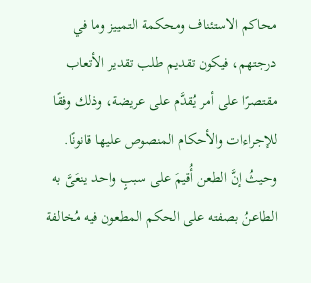محاكم الاستئناف ومحكمة التمييز وما في درجتهم، فيكون تقديم طلب تقدير الأتعاب مقتصرًا على أمر يُقدَّم على عريضة، وذلك وفقًا للإجراءات والأحكام المنصوص عليها قانونًا.
وحيثُ إنَّ الطعن أُقيمَ على سببٍ واحد ينعَىَّ به الطاعنُ بصفته على الحكم المطعون فيه مُخالفة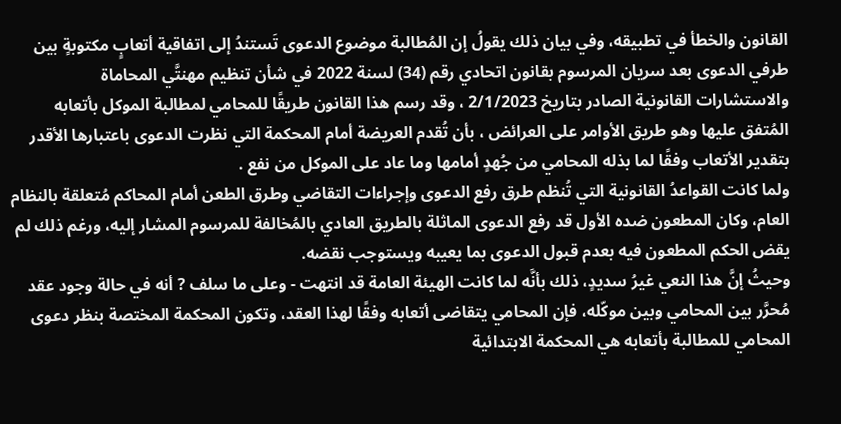القانون والخطأ في تطبيقه، وفي بيان ذلك يقولُ إن المُطالبة موضوع الدعوى تَستندُ إلى اتفاقية أتعابٍ مكتوبةٍ بين طرفي الدعوى بعد سريان المرسوم بقانون اتحادي رقم (34) لسنة 2022 في شأن تنظيم مهنتَّي المحاماة والاستشارات القانونية الصادر بتاريخ 2/1/2023 ، وقد رسم هذا القانون طريقًا للمحامي لمطالبة الموكل بأتعابه المُتفق عليها وهو طريق الأوامر على العرائض ، بأن تُقدم العريضة أمام المحكمة التي نظرت الدعوى باعتبارها الأقدر بتقدير الأتعاب وفقًا لما بذله المحامي من جُهدٍ أمامها وما عاد على الموكل من نفع .
ولما كانت القواعدُ القانونية التي تُنظم طرق رفع الدعوى وإجراءات التقاضي وطرق الطعن أمام المحاكم مُتعلقة بالنظام العام، وكان المطعون ضده الأول قد رفع الدعوى الماثلة بالطريق العادي بالمُخالفة للمرسوم المشار إليه، ورغم ذلك لم يقض الحكم المطعون فيه بعدم قبول الدعوى بما يعيبه ويستوجب نقضه.
وحيثُ إنَّ هذا النعي غيرُ سديدٍ، ذلك بأنَّه لما كانت الهيئة العامة قد انتهت - وعلى ما سلف ? أنه في حالة وجود عقد مُحرَّر بين المحامي وبين موكّله، فإن المحامي يتقاضى أتعابه وفقًا لهذا العقد، وتكون المحكمة المختصة بنظر دعوى المحامي للمطالبة بأتعابه هي المحكمة الابتدائية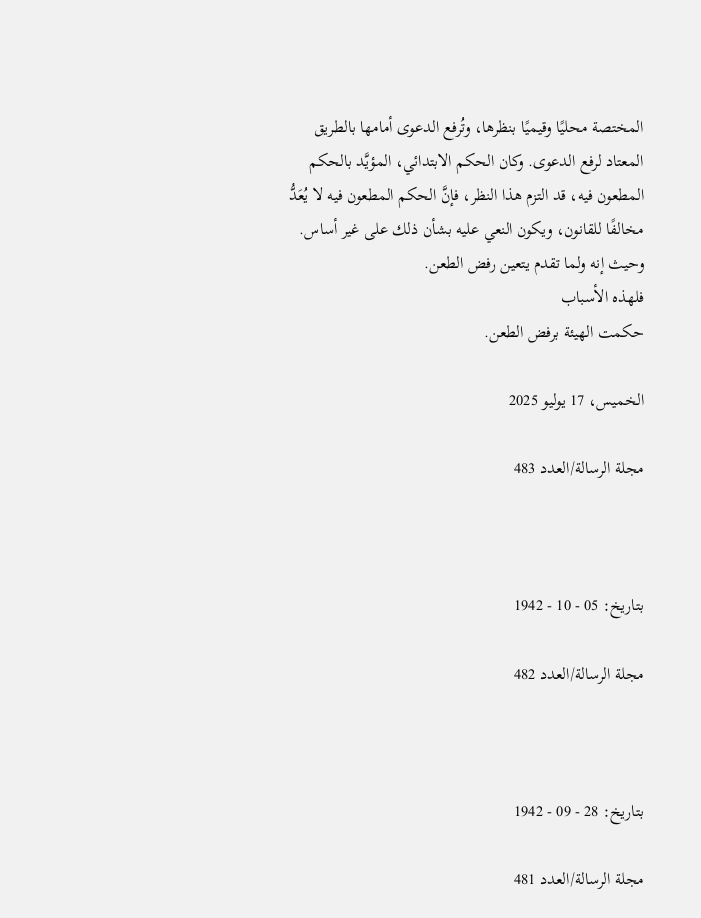المختصة محليًا وقيميًا بنظرها، وتُرفع الدعوى أمامها بالطريق المعتاد لرفع الدعوى. وكان الحكم الابتدائي، المؤيَّد بالحكم المطعون فيه، قد التزم هذا النظر، فإنَّ الحكم المطعون فيه لا يُعَدُّ مخالفًا للقانون، ويكون النعي عليه بشأن ذلك على غير أساس.
وحيث إنه ولما تقدم يتعين رفض الطعن.
فلهذه الأسباب
حكمت الهيئة برفض الطعن.

الخميس، 17 يوليو 2025

مجلة الرسالة/العدد 483



بتاريخ: 05 - 10 - 1942

مجلة الرسالة/العدد 482



بتاريخ: 28 - 09 - 1942

مجلة الرسالة/العدد 481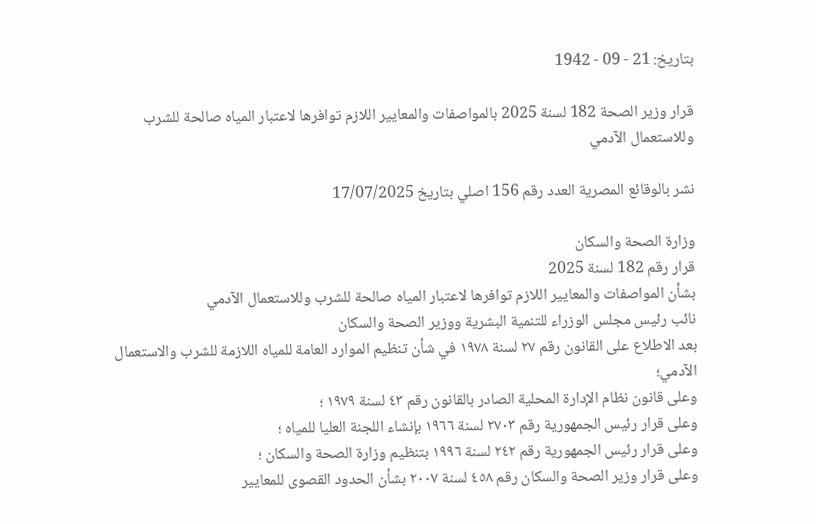بتاريخ: 21 - 09 - 1942

قرار وزير الصحة 182 لسنة 2025 بالمواصفات والمعايير اللازم توافرها لاعتبار المياه صالحة للشرب وللاستعمال الآدمي

نشر بالوقائع المصرية العدد رقم 156 اصلي بتاريخ 17/07/2025

وزارة الصحة والسكان
قرار رقم 182 لسنة 2025
بشأن المواصفات والمعايير اللازم توافرها لاعتبار المياه صالحة للشرب وللاستعمال الآدمي
نائب رئيس مجلس الوزراء للتنمية البشرية ووزير الصحة والسكان
بعد الاطلاع على القانون رقم ۲۷ لسنة ۱۹۷۸ في شأن تنظيم الموارد العامة للمياه اللازمة للشرب والاستعمال الآدمي؛
وعلى قانون نظام الإدارة المحلية الصادر بالقانون رقم ٤٣ لسنة ١٩٧٩ ؛
وعلى قرار رئيس الجمهورية رقم ۲۷۰۳ لسنة ۱۹٦٦ بإنشاء اللجنة العليا للمياه ؛
وعلى قرار رئيس الجمهورية رقم ٢٤٢ لسنة ۱۹۹٦ بتنظيم وزارة الصحة والسكان ؛
وعلى قرار وزير الصحة والسكان رقم ٤٥٨ لسنة ٢٠٠٧ بشأن الحدود القصوى للمعايير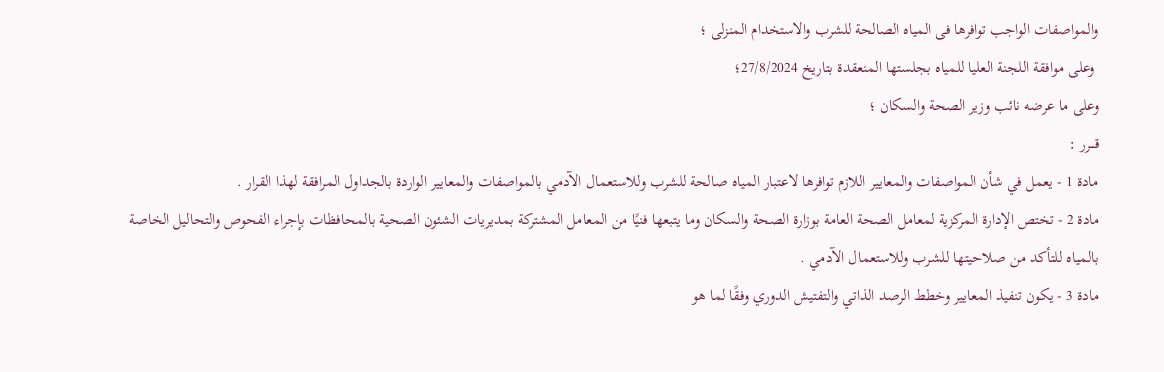والمواصفات الواجب توافرها فى المياه الصالحة للشرب والاستخدام المنزلى ؛
 وعلى موافقة اللجنة العليا للمياه بجلستها المنعقدة بتاريخ 27/8/2024؛
وعلى ما عرضه نائب وزير الصحة والسكان ؛
قـــرر :
مادة 1 - يعمل في شأن المواصفات والمعايير اللازم توافرها لاعتبار المياه صالحة للشرب وللاستعمال الآدمي بالمواصفات والمعايير الواردة بالجداول المرافقة لهذا القرار .
مادة 2 - تختص الإدارة المركزية لمعامل الصحة العامة بوزارة الصحة والسكان وما يتبعها فنيًا من المعامل المشتركة بمديريات الشئون الصحية بالمحافظات بإجراء الفحوص والتحاليل الخاصة بالمياه للتأكد من صلاحيتها للشرب وللاستعمال الآدمي .
مادة 3 - يكون تنفيذ المعايير وخطط الرصد الذاتي والتفتيش الدوري وفقًا لما هو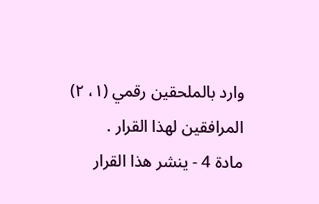وارد بالملحقين رقمي (۱، ۲) المرافقين لهذا القرار .
مادة 4 - ينشر هذا القرار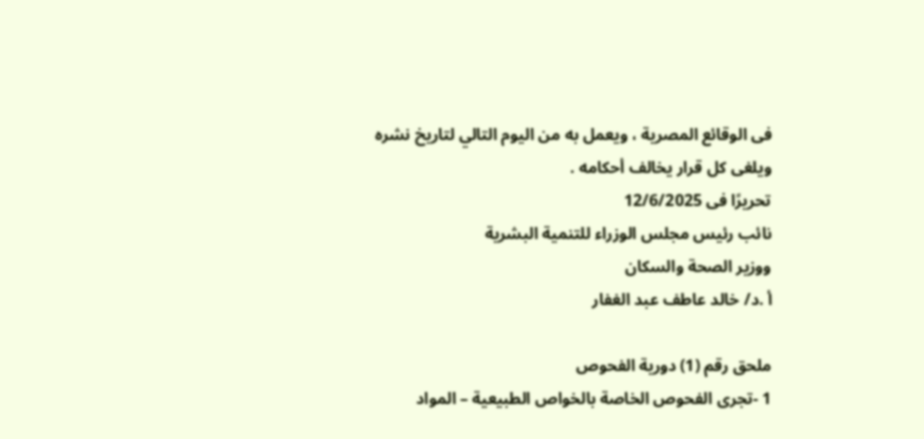فى الوقائع المصرية ، ويعمل به من اليوم التالي لتاريخ نشره ويلغى كل قرار يخالف أحكامه .
تحريرًا فى 12/6/2025
نائب رئيس مجلس الوزراء للتنمية البشرية
ووزير الصحة والسكان
أ .د/ خالد عاطف عبد الغفار

ملحق رقم (1) دورية الفحوص
1 -تجرى الفحوص الخاصة بالخواص الطبيعية – المواد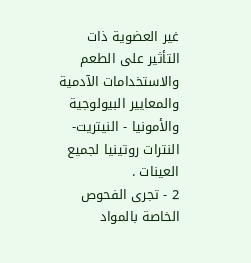غير العضوية ذات التأثير على الطعم والاستخدامات الآدمية والمعايير البيولوجية والأمونيا - النيتريت- النترات روتينيا لجميع العينات .
2 - تجرى الفحوص الخاصة بالمواد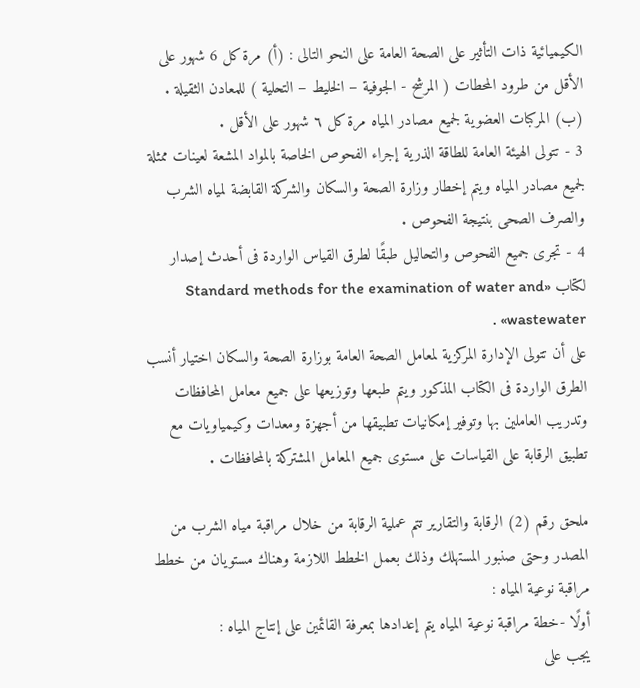الكيميائية ذات التأثير على الصحة العامة على النحو التالى : (أ) مرة كل 6 شهور على الأقل من طرود المحطات ( المرشح - الجوفية – الخليط – التحلية ) للمعادن الثقيلة . (ب) المركبات العضوية لجميع مصادر المياه مرة كل ٦ شهور على الأقل .
3 - تتولى الهيئة العامة للطاقة الذرية إجراء الفحوص الخاصة بالمواد المشعة لعينات ممثلة لجميع مصادر المياه ويتم إخطار وزارة الصحة والسكان والشركة القابضة لمياه الشرب والصرف الصحى بنتيجة الفحوص .
4 - تجرى جميع الفحوص والتحاليل طبقًا لطرق القياس الواردة فى أحدث إصدار لكتاب «Standard methods for the examination of water and wastewater» .
على أن تتولى الإدارة المركزية لمعامل الصحة العامة بوزارة الصحة والسكان اختيار أنسب الطرق الواردة فى الكتاب المذكور ويتم طبعها وتوزيعها على جميع معامل المحافظات وتدريب العاملين بها وتوفير إمكانيات تطبيقها من أجهزة ومعدات وكيمياويات مع تطبيق الرقابة على القياسات على مستوى جميع المعامل المشتركة بالمحافظات .

ملحق رقم (2) الرقابة والتقارير تتم عملية الرقابة من خلال مراقبة مياه الشرب من المصدر وحتى صنبور المستهلك وذلك بعمل الخطط اللازمة وهناك مستويان من خطط مراقبة نوعية المياه :
أولًا -خطة مراقبة نوعية المياه يتم إعدادها بمعرفة القائمين على إنتاج المياه :
يجب على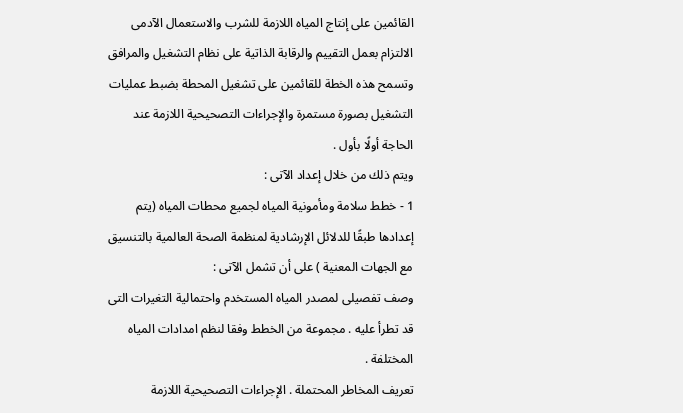القائمين على إنتاج المياه اللازمة للشرب والاستعمال الآدمى الالتزام بعمل التقييم والرقابة الذاتية على نظام التشغيل والمرافق وتسمح هذه الخطة للقائمين على تشغيل المحطة بضبط عمليات التشغيل بصورة مستمرة والإجراءات التصحيحية اللازمة عند الحاجة أولًا بأول .
ويتم ذلك من خلال إعداد الآتى :
1 - خطط سلامة ومأمونية المياه لجميع محطات المياه (يتم إعدادها طبقًا للدلائل الإرشادية لمنظمة الصحة العالمية بالتنسيق مع الجهات المعنية ) على أن تشمل الآتى :
وصف تفصيلى لمصدر المياه المستخدم واحتمالية التغيرات التى قد تطرأ عليه . مجموعة من الخطط وفقا لنظم امدادات المياه المختلفة .
تعريف المخاطر المحتملة . الإجراءات التصحيحية اللازمة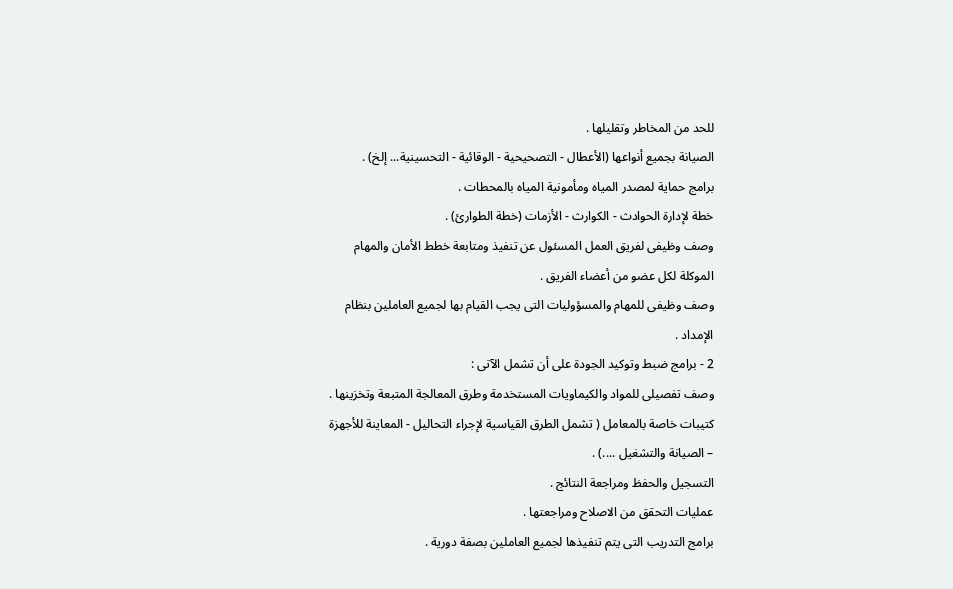للحد من المخاطر وتقليلها .
الصيانة بجميع أنواعها (الأعطال - التصحيحية - الوقائية - التحسينية... إلخ) .
برامج حماية لمصدر المياه ومأمونية المياه بالمحطات .
خطة لإدارة الحوادث - الكوارث - الأزمات (خطة الطوارئ) .
وصف وظيفى لفريق العمل المسئول عن تنفيذ ومتابعة خطط الأمان والمهام الموكلة لكل عضو من أعضاء الفريق .
وصف وظيفى للمهام والمسؤوليات التى يجب القيام بها لجميع العاملين بنظام الإمداد .
2 - برامج ضبط وتوكيد الجودة على أن تشمل الآتى :
وصف تفصيلى للمواد والكيماويات المستخدمة وطرق المعالجة المتبعة وتخزينها .
كتيبات خاصة بالمعامل ( تشمل الطرق القياسية لإجراء التحاليل - المعاينة للأجهزة – الصيانة والتشغيل ....) .
التسجيل والحفظ ومراجعة النتائج .
عمليات التحقق من الاصلاح ومراجعتها .
برامج التدريب التى يتم تنفيذها لجميع العاملين بصفة دورية .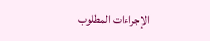الإجراءات المطلوب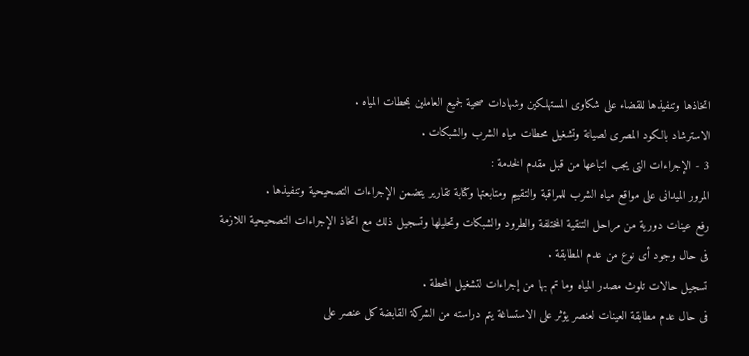اتخاذها وتنفيذها للقضاء على شكاوى المستهلكين وشهادات صحية لجميع العاملين بمحطات المياه .
الاسترشاد بالكود المصرى لصيانة وتشغيل محطات مياه الشرب والشبكات .
3 - الإجراءات التى يجب اتباعها من قبل مقدم الخدمة :
المرور الميدانى على مواقع مياه الشرب للمراقبة والتقييم ومتابعتها وكتابة تقارير يتضمن الإجراءات التصحيحية وتنفيذها .
رفع عينات دورية من مراحل التنقية المختلفة والطرود والشبكات وتحليلها وتسجيل ذلك مع اتخاذ الإجراءات التصحيحية اللازمة فى حال وجود أى نوع من عدم المطابقة .
تسجيل حالات تلوث مصدر المياه وما تم بها من إجراءات لتشغيل المحطة .
فى حال عدم مطابقة العينات لعنصر يؤثر على الاستساغة يتم دراسته من الشركة القابضة كل عنصر على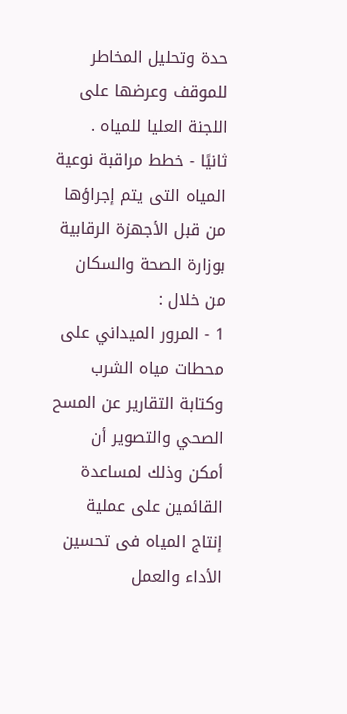حدة وتحليل المخاطر للموقف وعرضها على اللجنة العليا للمياه .
ثانيًا - خطط مراقبة نوعية المياه التى يتم إجراؤها من قبل الأجهزة الرقابية بوزارة الصحة والسكان من خلال :
1 - المرور الميداني على محطات مياه الشرب وكتابة التقارير عن المسح الصحي والتصوير أن أمكن وذلك لمساعدة القائمين على عملية إنتاج المياه فى تحسين الأداء والعمل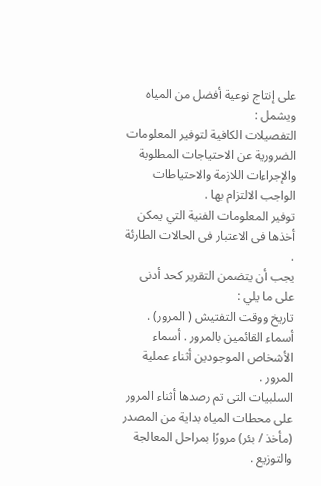على إنتاج نوعية أفضل من المياه ويشمل :
التفصيلات الكافية لتوفير المعلومات الضرورية عن الاحتياجات المطلوبة والإجراءات اللازمة والاحتياطات الواجب الالتزام بها .
توفير المعلومات الفنية التي يمكن أخذها فى الاعتبار فى الحالات الطارئة .
يجب أن يتضمن التقرير كحد أدنى على ما يلي :
تاريخ ووقت التفتيش ( المرور) .
أسماء القائمين بالمرور . أسماء الأشخاص الموجودين أثناء عملية المرور .
السلبيات التى تم رصدها أثناء المرور على محطات المياه بداية من المصدر (مأخذ / بئر) مرورًا بمراحل المعالجة والتوزيع .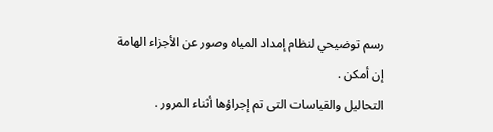رسم توضيحي لنظام إمداد المياه وصور عن الأجزاء الهامة إن أمكن .
التحاليل والقياسات التى تم إجراؤها أثناء المرور .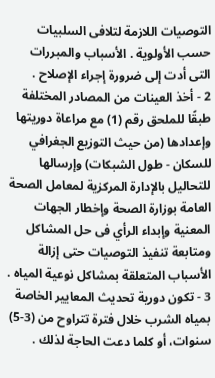التوصيات اللازمة لتلافى السلبيات حسب الأولوية . الأسباب والمبررات التى أدت إلى ضرورة إجراء الإصلاح .
2 - أخذ العينات من المصادر المختلفة طبقًا للملحق رقم (1) مع مراعاة دوريتها وإعدادها (من حيث التوزيع الجغرافي للسكان - طول الشبكات) وإرسالها للتحاليل بالإدارة المركزية لمعامل الصحة العامة بوزارة الصحة وإخطار الجهات المعنية وإبداء الرأي فى حل المشاكل ومتابعة تنفيذ التوصيات حتى إزالة الأسباب المتعلقة بمشاكل نوعية المياه .
3 - تكون دورية تحديث المعايير الخاصة بمياه الشرب خلال فترة تتراوح من (3-5) سنوات، أو كلما دعت الحاجة لذلك .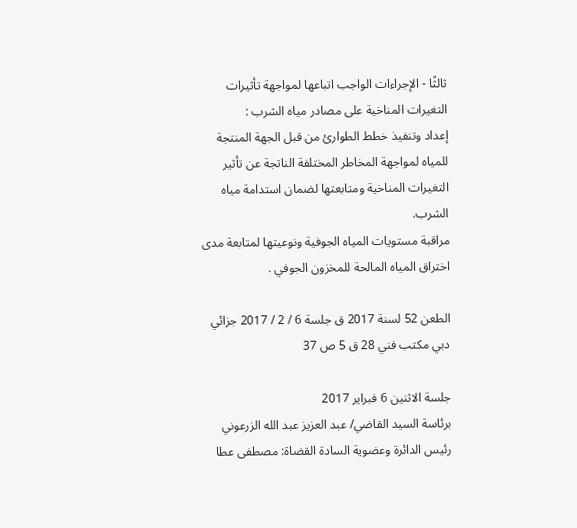ثالثًا - الإجراءات الواجب اتباعها لمواجهة تأثيرات التغيرات المناخية على مصادر مياه الشرب :
إعداد وتنفيذ خطط الطوارئ من قبل الجهة المنتجة للمياه لمواجهة المخاطر المختلفة الناتجة عن تأثير التغيرات المناخية ومتابعتها لضمان استدامة مياه الشرب.
مراقبة مستويات المياه الجوفية ونوعيتها لمتابعة مدى اختراق المياه المالحة للمخزون الجوفي .

الطعن 52 لسنة 2017 ق جلسة 6 / 2 / 2017 جزائي دبي مكتب فني 28 ق 5 ص 37

جلسة الاثنين 6 فبراير 2017
برئاسة السيد القاضي/ عبد العزيز عبد الله الزرعوني رئيس الدائرة وعضوية السادة القضاة: مصطفى عطا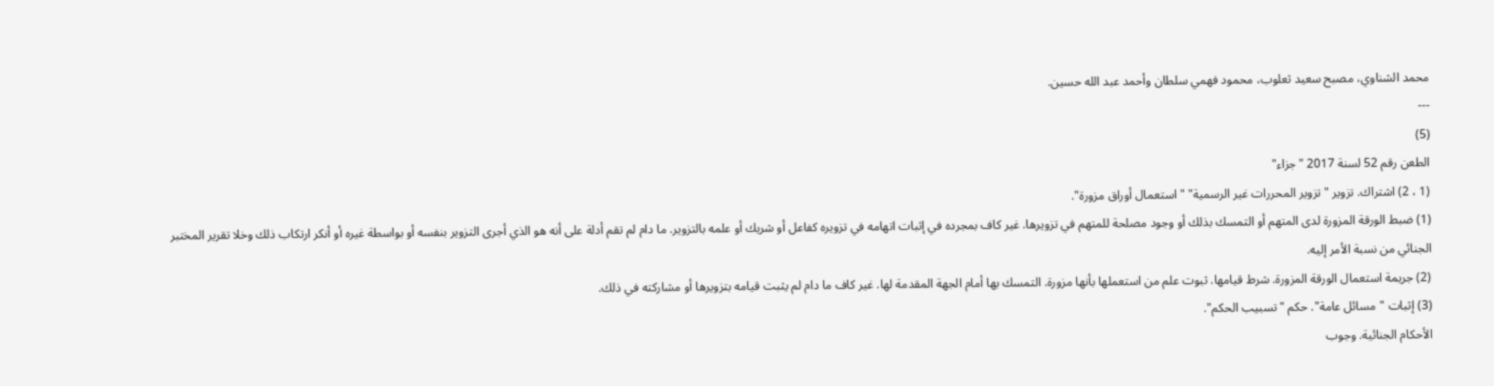محمد الشناوي، مصبح سعيد ثعلوب، محمود فهمي سلطان وأحمد عبد الله حسين.
---
(5)
الطعن رقم 52 لسنة 2017 "جزاء"
(1 ، 2) اشتراك. تزوير "تزوير المحررات غير الرسمية" "استعمال أوراق مزورة".
(1) ضبط الورقة المزورة لدى المتهم أو التمسك بذلك أو وجود مصلحة للمتهم في تزويرها. غير كاف بمجرده في إثبات اتهامه في تزويره كفاعل أو شريك أو علمه بالتزوير. ما دام لم تقم أدلة على أنه هو الذي أجرى التزوير بنفسه أو بواسطة غيره أو أنكر ارتكاب ذلك وخلا تقرير المختبر الجنائي من نسبة الأمر إليه.
(2) جريمة استعمال الورقة المزورة. شرط قيامها. ثبوت علم من استعملها بأنها مزورة. التمسك بها أمام الجهة المقدمة لها. غير كاف ما دام لم يثبت قيامه بتزويرها أو مشاركته في ذلك.
(3) إثبات "مسائل عامة". حكم "تسبيب الحكم".
الأحكام الجنائية. وجوب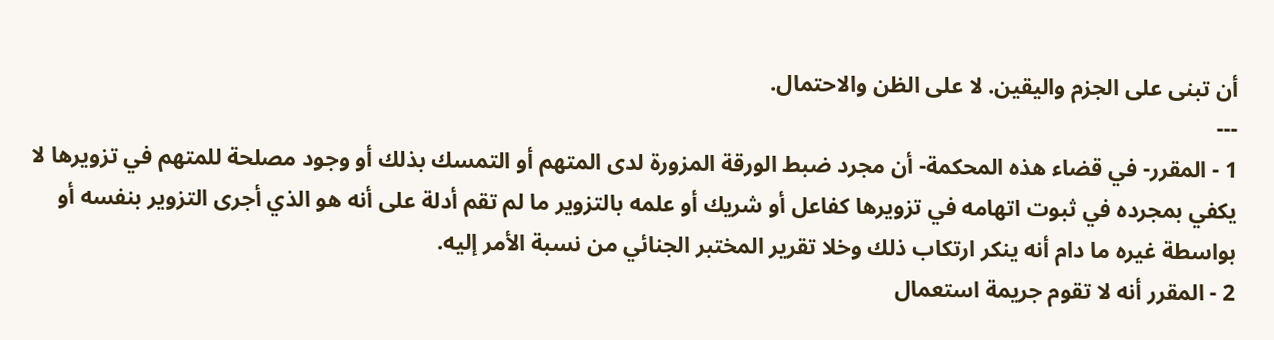أن تبنى على الجزم واليقين. لا على الظن والاحتمال.
---
1 - المقرر- في قضاء هذه المحكمة- أن مجرد ضبط الورقة المزورة لدى المتهم أو التمسك بذلك أو وجود مصلحة للمتهم في تزويرها لا يكفي بمجرده في ثبوت اتهامه في تزويرها كفاعل أو شريك أو علمه بالتزوير ما لم تقم أدلة على أنه هو الذي أجرى التزوير بنفسه أو بواسطة غيره ما دام أنه ينكر ارتكاب ذلك وخلا تقرير المختبر الجنائي من نسبة الأمر إليه.
2 - المقرر أنه لا تقوم جريمة استعمال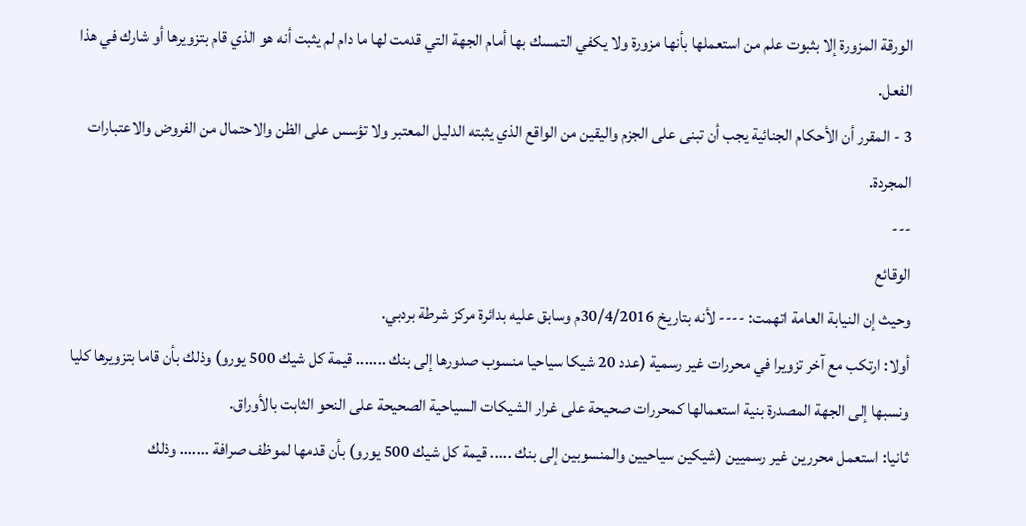الورقة المزورة إلا بثبوت علم من استعملها بأنها مزورة ولا يكفي التمسك بها أمام الجهة التي قدمت لها ما دام لم يثبت أنه هو الذي قام بتزويرها أو شارك في هذا الفعل.
3 - المقرر أن الأحكام الجنائية يجب أن تبنى على الجزم واليقين من الواقع الذي يثبته الدليل المعتبر ولا تؤسس على الظن والاحتمال من الفروض والاعتبارات المجردة.
---
الوقائع
وحيث إن النيابة العامة اتهمت: ---- لأنه بتاريخ 30/4/2016م وسابق عليه بدائرة مركز شرطة بردبي.
أولا: ارتكب مع آخر تزويرا في محررات غير رسمية (عدد 20 شيكا سياحيا منسوب صدورها إلى بنك ....... قيمة كل شيك 500 يورو) وذلك بأن قاما بتزويرها كليا ونسبها إلى الجهة المصدرة بنية استعمالها كمحررات صحيحة على غرار الشيكات السياحية الصحيحة على النحو الثابت بالأوراق.
ثانيا: استعمل محررين غير رسميين (شيكين سياحيين والمنسوبين إلى بنك ..... قيمة كل شيك 500 يورو) بأن قدمها لموظف صرافة ....... وذلك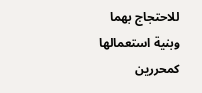للاحتجاج بهما وبنية استعمالها كمحررين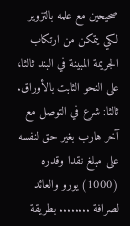صحيحين مع علمه بالتزوير لكي يتمكن من ارتكاب الجريمة المبينة في البند ثالثا، على النحو الثابت بالأوراق.
ثالثا: شرع في التوصل مع آخر هارب بغير حق لنفسه على مبلغ نقدا وقدره (1000) يورو والعائد لصرافة ........ بطريقة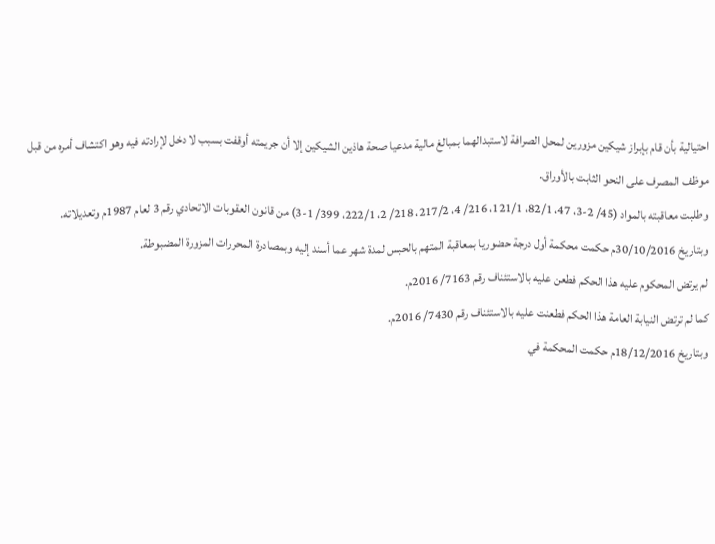احتيالية بأن قام بإبراز شيكين مزورين لمحل الصرافة لاستبدالهما بمبالغ مالية مدعيا صحة هاذين الشيكين إلا أن جريمته أوقفت بسبب لا دخل لإرادته فيه وهو اكتشاف أمره من قبل موظف المصرف على النحو الثابت بالأوراق.
وطلبت معاقبته بالمواد (45/ 2-3، 47، 82/1، 121/1، 216/ 4، 217/2، 218/ 2، 222/1، 399/ 1-3) من قانون العقوبات الاتحادي رقم 3 لعام 1987م وتعديلاته.
وبتاريخ 30/10/2016م حكمت محكمة أول درجة حضوريا بمعاقبة المتهم بالحبس لمدة شهر عما أسند إليه وبمصادرة المحررات المزورة المضبوطة.
لم يرتض المحكوم عليه هذا الحكم فطعن عليه بالاستئناف رقم 7163/ 2016م.
كما لم ترتض النيابة العامة هذا الحكم فطعنت عليه بالاستئناف رقم 7430/ 2016م.
وبتاريخ 18/12/2016م حكمت المحكمة في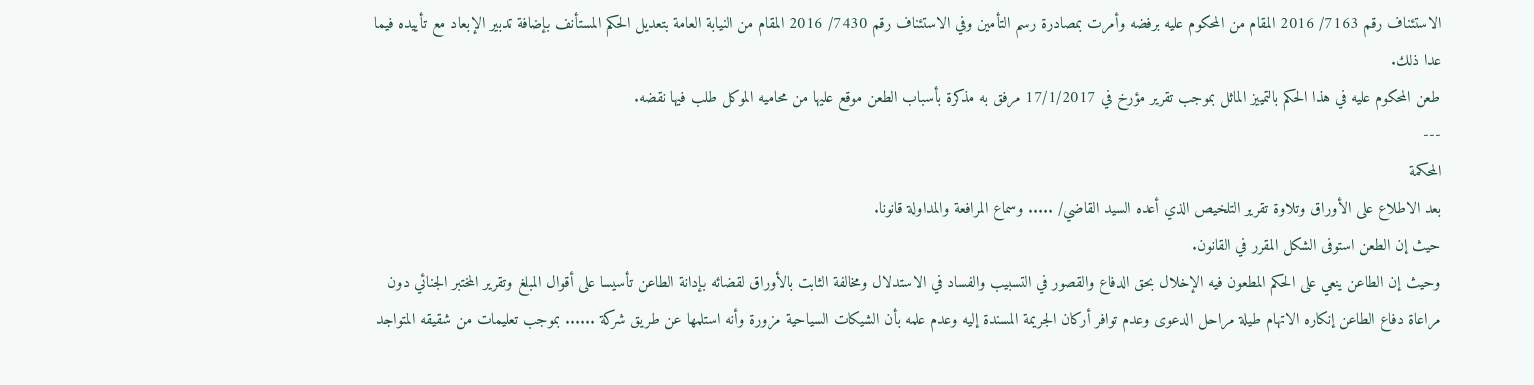الاستئناف رقم 7163/ 2016 المقام من المحكوم عليه برفضه وأمرت بمصادرة رسم التأمين وفي الاستئناف رقم 7430/ 2016 المقام من النيابة العامة بتعديل الحكم المستأنف بإضافة تدبير الإبعاد مع تأييده فيما عدا ذلك.
طعن المحكوم عليه في هذا الحكم بالتمييز الماثل بموجب تقرير مؤرخ في 17/1/2017 مرفق به مذكرة بأسباب الطعن موقع عليها من محاميه الموكل طلب فيها نقضه.
---
المحكمة
بعد الاطلاع على الأوراق وتلاوة تقرير التلخيص الذي أعده السيد القاضي/ ..... وسماع المرافعة والمداولة قانونا.
حيث إن الطعن استوفى الشكل المقرر في القانون.
وحيث إن الطاعن ينعي على الحكم المطعون فيه الإخلال بحق الدفاع والقصور في التسبيب والفساد في الاستدلال ومخالفة الثابت بالأوراق لقضائه بإدانة الطاعن تأسيسا على أقوال المبلغ وتقرير المختبر الجنائي دون مراعاة دفاع الطاعن إنكاره الاتهام طيلة مراحل الدعوى وعدم توافر أركان الجريمة المسندة إليه وعدم علمه بأن الشيكات السياحية مزورة وأنه استلمها عن طريق شركة ...... بموجب تعليمات من شقيقه المتواجد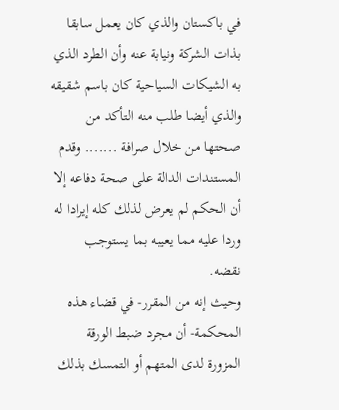في باكستان والذي كان يعمل سابقا بذات الشركة ونيابة عنه وأن الطرد الذي به الشيكات السياحية كان باسم شقيقه والذي أيضا طلب منه التأكد من صحتها من خلال صرافة ....... وقدم المستندات الدالة على صحة دفاعه إلا أن الحكم لم يعرض لذلك كله إيرادا له وردا عليه مما يعيبه بما يستوجب نقضه.
وحيث إنه من المقرر- في قضاء هذه المحكمة- أن مجرد ضبط الورقة المزورة لدى المتهم أو التمسك بذلك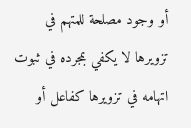أو وجود مصلحة للمتهم في تزويرها لا يكفي بمجرده في ثبوت اتهامه في تزويرها كفاعل أو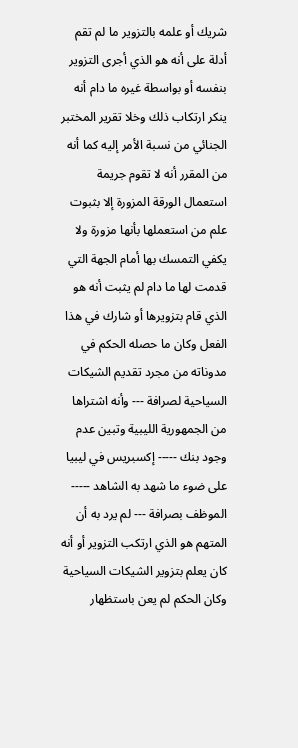شريك أو علمه بالتزوير ما لم تقم أدلة على أنه هو الذي أجرى التزوير بنفسه أو بواسطة غيره ما دام أنه ينكر ارتكاب ذلك وخلا تقرير المختبر الجنائي من نسبة الأمر إليه كما أنه من المقرر أنه لا تقوم جريمة استعمال الورقة المزورة إلا بثبوت علم من استعملها بأنها مزورة ولا يكفي التمسك بها أمام الجهة التي قدمت لها ما دام لم يثبت أنه هو الذي قام بتزويرها أو شارك في هذا الفعل وكان ما حصله الحكم في مدوناته من مجرد تقديم الشيكات السياحية لصرافة --- وأنه اشتراها من الجمهورية الليبية وتبين عدم وجود بنك ----- إكسبريس في ليبيا على ضوء ما شهد به الشاهد ----- الموظف بصرافة --- لم يرد به أن المتهم هو الذي ارتكب التزوير أو أنه كان يعلم بتزوير الشيكات السياحية وكان الحكم لم يعن باستظهار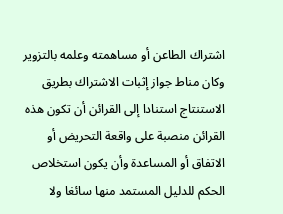اشتراك الطاعن أو مساهمته وعلمه بالتزوير وكان مناط جواز إثبات الاشتراك بطريق الاستنتاج استنادا إلى القرائن أن تكون هذه القرائن منصبة على واقعة التحريض أو الاتفاق أو المساعدة وأن يكون استخلاص الحكم للدليل المستمد منها سائغا ولا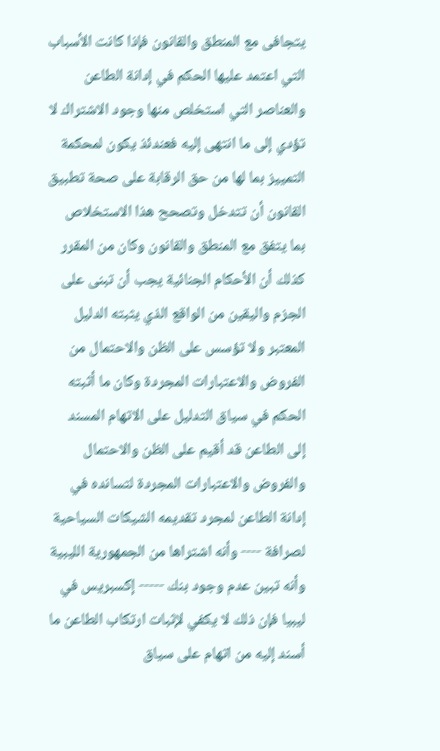يتجافى مع المنطق والقانون فإذا كانت الأسباب التي اعتمد عليها الحكم في إدانة الطاعن والعناصر التي استخلص منها وجود الاشتراك لا تؤدي إلى ما انتهى إليه فعندئذ يكون لمحكمة التمييز بما لها من حق الرقابة على صحة تطبيق القانون أن تتدخل وتصحح هذا الاستخلاص بما يتفق مع المنطق والقانون وكان من المقرر كذلك أن الأحكام الجنائية يجب أن تبنى على الجزم واليقين من الواقع الذي يثبته الدليل المعتبر ولا تؤسس على الظن والاحتمال من الفروض والاعتبارات المجردة وكان ما أثبته الحكم في سياق التدليل على الاتهام المسند إلى الطاعن قد أقيم على الظن والاحتمال والفروض والاعتبارات المجردة لتسانده في إدانة الطاعن لمجرد تقديمه الشيكات السياحية لصرافة ---- وأنه اشتراها من الجمهورية الليبية وأنه تبين عدم وجود بنك ----- إكسبريس في ليبيا فإن ذلك لا يكفي لإثبات ارتكاب الطاعن ما أسند إليه من اتهام على سياق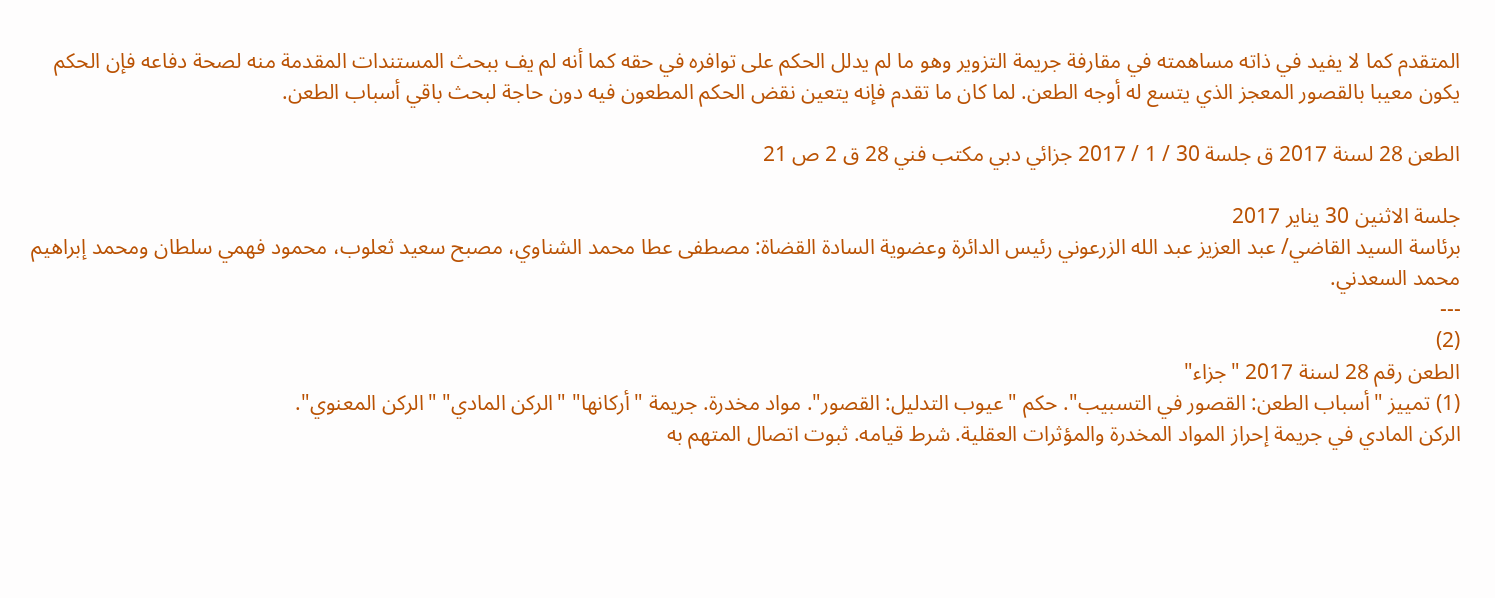المتقدم كما لا يفيد في ذاته مساهمته في مقارفة جريمة التزوير وهو ما لم يدلل الحكم على توافره في حقه كما أنه لم يف ببحث المستندات المقدمة منه لصحة دفاعه فإن الحكم يكون معيبا بالقصور المعجز الذي يتسع له أوجه الطعن. لما كان ما تقدم فإنه يتعين نقض الحكم المطعون فيه دون حاجة لبحث باقي أسباب الطعن.

الطعن 28 لسنة 2017 ق جلسة 30 / 1 / 2017 جزائي دبي مكتب فني 28 ق 2 ص 21

جلسة الاثنين 30 يناير 2017
برئاسة السيد القاضي/ عبد العزيز عبد الله الزرعوني رئيس الدائرة وعضوية السادة القضاة: مصطفى عطا محمد الشناوي، مصبح سعيد ثعلوب، محمود فهمي سلطان ومحمد إبراهيم محمد السعدني.
---
(2)
الطعن رقم 28 لسنة 2017 "جزاء"
(1) تمييز "أسباب الطعن: القصور في التسبيب". حكم "عيوب التدليل: القصور". مواد مخدرة. جريمة "أركانها" "الركن المادي" "الركن المعنوي".
الركن المادي في جريمة إحراز المواد المخدرة والمؤثرات العقلية. شرط قيامه. ثبوت اتصال المتهم به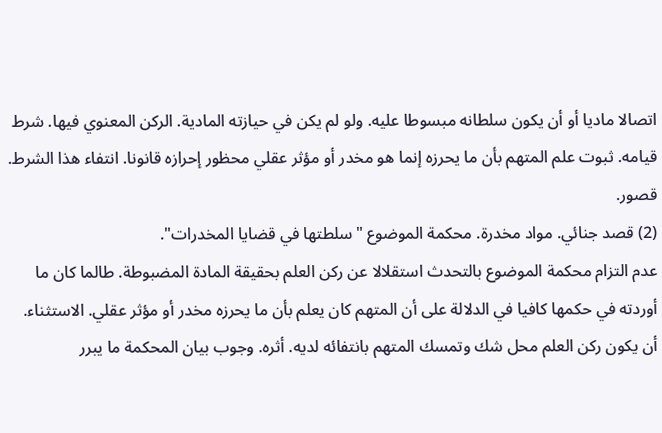اتصالا ماديا أو أن يكون سلطانه مبسوطا عليه. ولو لم يكن في حيازته المادية. الركن المعنوي فيها. شرط قيامه. ثبوت علم المتهم بأن ما يحرزه إنما هو مخدر أو مؤثر عقلي محظور إحرازه قانونا. انتفاء هذا الشرط. قصور.
(2) قصد جنائي. مواد مخدرة. محكمة الموضوع "سلطتها في قضايا المخدرات".
عدم التزام محكمة الموضوع بالتحدث استقلالا عن ركن العلم بحقيقة المادة المضبوطة. طالما كان ما أوردته في حكمها كافيا في الدلالة على أن المتهم كان يعلم بأن ما يحرزه مخدر أو مؤثر عقلي. الاستثناء. أن يكون ركن العلم محل شك وتمسك المتهم بانتفائه لديه. أثره. وجوب بيان المحكمة ما يبرر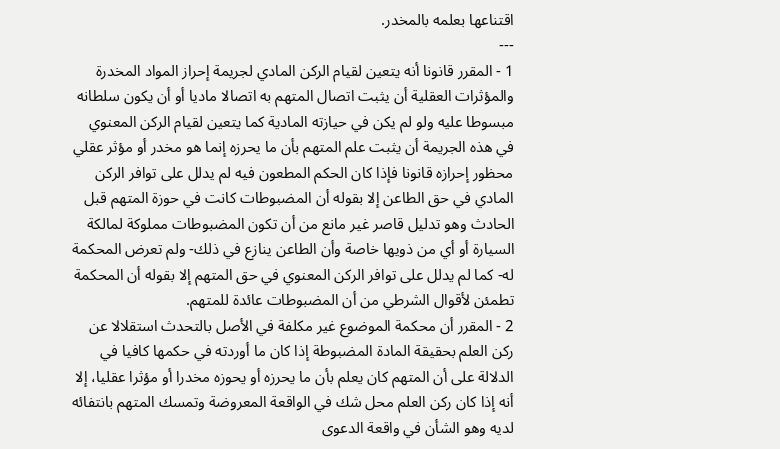اقتناعها بعلمه بالمخدر.
---
1 - المقرر قانونا أنه يتعين لقيام الركن المادي لجريمة إحراز المواد المخدرة والمؤثرات العقلية أن يثبت اتصال المتهم به اتصالا ماديا أو أن يكون سلطانه مبسوطا عليه ولو لم يكن في حيازته المادية كما يتعين لقيام الركن المعنوي في هذه الجريمة أن يثبت علم المتهم بأن ما يحرزه إنما هو مخدر أو مؤثر عقلي محظور إحرازه قانونا فإذا كان الحكم المطعون فيه لم يدلل على توافر الركن المادي في حق الطاعن إلا بقوله أن المضبوطات كانت في حوزة المتهم قبل الحادث وهو تدليل قاصر غير مانع من أن تكون المضبوطات مملوكة لمالكة السيارة أو أي من ذويها خاصة وأن الطاعن ينازع في ذلك- ولم تعرض المحكمة له- كما لم يدلل على توافر الركن المعنوي في حق المتهم إلا بقوله أن المحكمة تطمئن لأقوال الشرطي من أن المضبوطات عائدة للمتهم.
2 - المقرر أن محكمة الموضوع غير مكلفة في الأصل بالتحدث استقلالا عن ركن العلم بحقيقة المادة المضبوطة إذا كان ما أوردته في حكمها كافيا في الدلالة على أن المتهم كان يعلم بأن ما يحرزه أو يحوزه مخدرا أو مؤثرا عقليا، إلا أنه إذا كان ركن العلم محل شك في الواقعة المعروضة وتمسك المتهم بانتفائه لديه وهو الشأن في واقعة الدعوى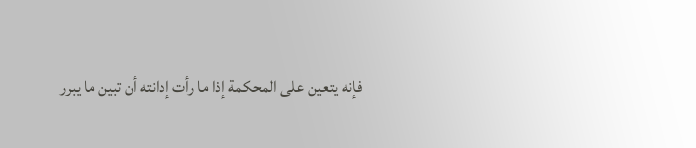فإنه يتعين على المحكمة إذا ما رأت إدانته أن تبين ما يبرر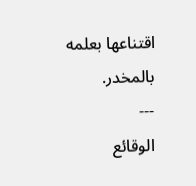اقتناعها بعلمه بالمخدر.
---
الوقائع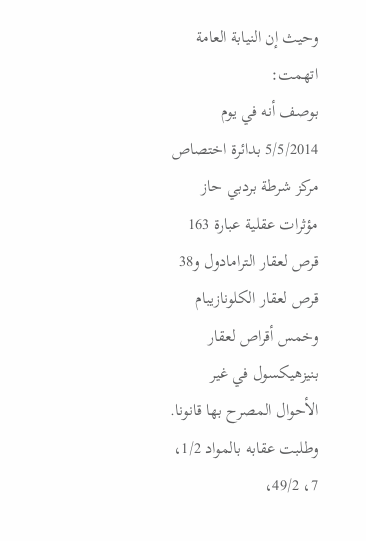وحيث إن النيابة العامة اتهمت:
بوصف أنه في يوم 5/5/2014 بدائرة اختصاص مركز شرطة بردبي حاز مؤثرات عقلية عبارة 163 قرص لعقار الترامادول و38 قرص لعقار الكلونازيبام وخمس أقراص لعقار بنيزهيكسول في غير الأحوال المصرح بها قانونا.
وطلبت عقابه بالمواد 1/2، 7، 49/2،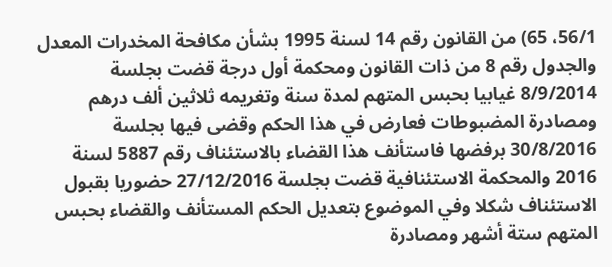56/1، 65) من القانون رقم 14 لسنة 1995 بشأن مكافحة المخدرات المعدل والجدول رقم 8 من ذات القانون ومحكمة أول درجة قضت بجلسة 8/9/2014 غيابيا بحبس المتهم لمدة سنة وتغريمه ثلاثين ألف درهم ومصادرة المضبوطات فعارض في هذا الحكم وقضى فيها بجلسة 30/8/2016 برفضها فاستأنف هذا القضاء بالاستئناف رقم 5887 لسنة 2016 والمحكمة الاستئنافية قضت بجلسة 27/12/2016 حضوريا بقبول الاستئناف شكلا وفي الموضوع بتعديل الحكم المستأنف والقضاء بحبس المتهم ستة أشهر ومصادرة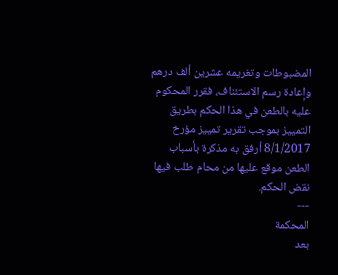المضبوطات وتغريمه عشرين ألف درهم وإعادة رسم الاستئناف، فقرر المحكوم عليه بالطعن في هذا الحكم بطريق التمييز بموجب تقرير تمييز مؤرخ 8/1/2017 أرفق به مذكرة بأسباب الطعن موقع عليها من محام طلب فيها نقض الحكم.
---
المحكمة
بعد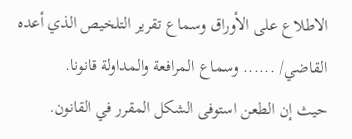الاطلاع على الأوراق وسماع تقرير التلخيص الذي أعده القاضي/ ...... وسماع المرافعة والمداولة قانونا.
حيث إن الطعن استوفى الشكل المقرر في القانون.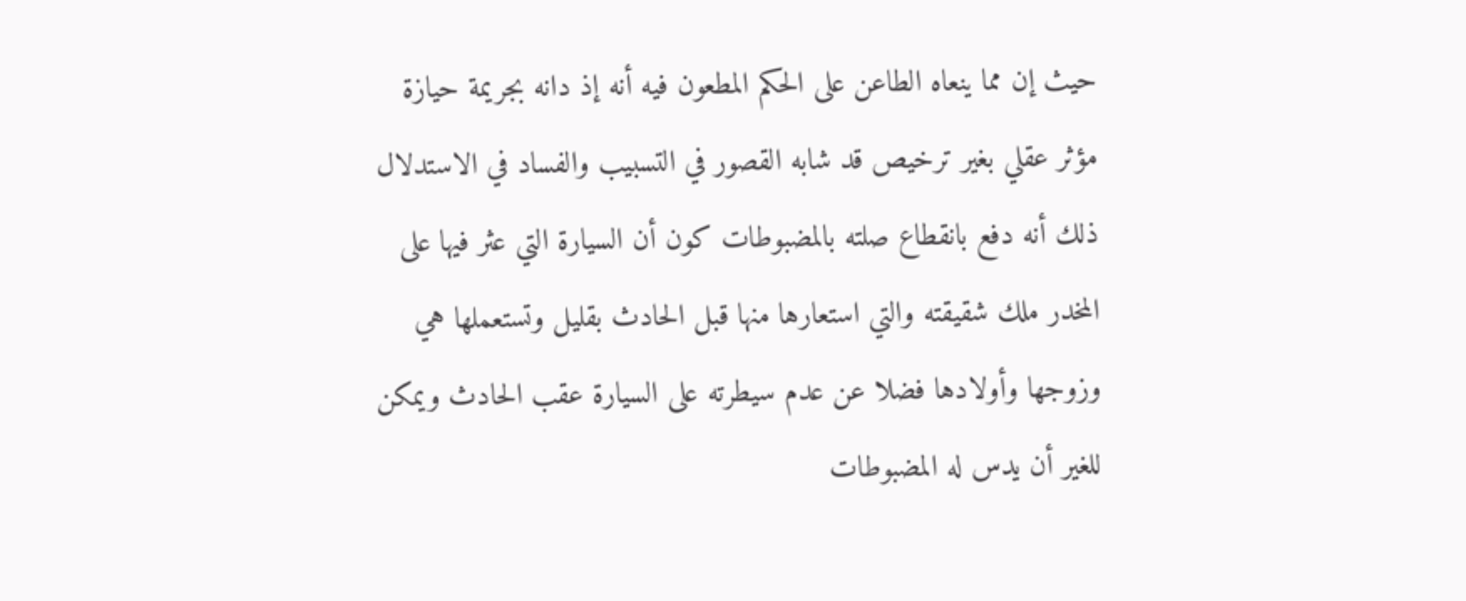حيث إن مما ينعاه الطاعن على الحكم المطعون فيه أنه إذ دانه بجريمة حيازة مؤثر عقلي بغير ترخيص قد شابه القصور في التسبيب والفساد في الاستدلال ذلك أنه دفع بانقطاع صلته بالمضبوطات كون أن السيارة التي عثر فيها على المخدر ملك شقيقته والتي استعارها منها قبل الحادث بقليل وتستعملها هي وزوجها وأولادها فضلا عن عدم سيطرته على السيارة عقب الحادث ويمكن للغير أن يدس له المضبوطات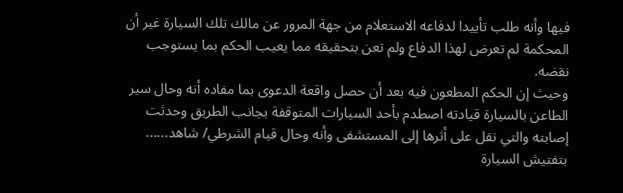فيها وأنه طلب تأييدا لدفاعه الاستعلام من جهة المرور عن مالك تلك السيارة غير أن المحكمة لم تعرض لهذا الدفاع ولم تعن بتحقيقه مما يعيب الحكم بما يستوجب نقضه.
وحيث إن الحكم المطعون فيه بعد أن حصل واقعة الدعوى بما مفاده أنه وحال سير الطاعن بالسيارة قيادته اصطدم بأحد السيارات المتوقفة بجانب الطريق وحدثت إصابته والتي نقل على أثرها إلى المستشفى وأنه وحال قيام الشرطي/ شاهد...... بتفتيش السيارة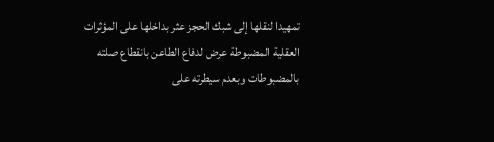تمهيدا لنقلها إلى شبك الحجز عثر بداخلها على المؤثرات العقلية المضبوطة عرض لدفاع الطاعن بانقطاع صلته بالمضبوطات وبعدم سيطرته على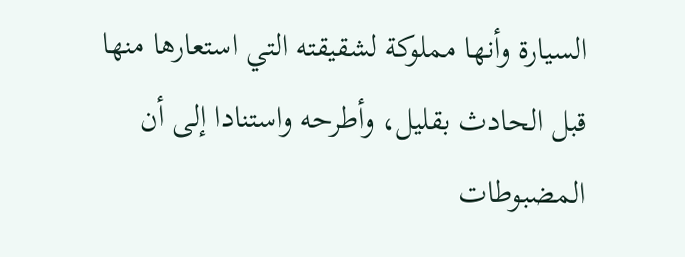السيارة وأنها مملوكة لشقيقته التي استعارها منها قبل الحادث بقليل، وأطرحه واستنادا إلى أن المضبوطات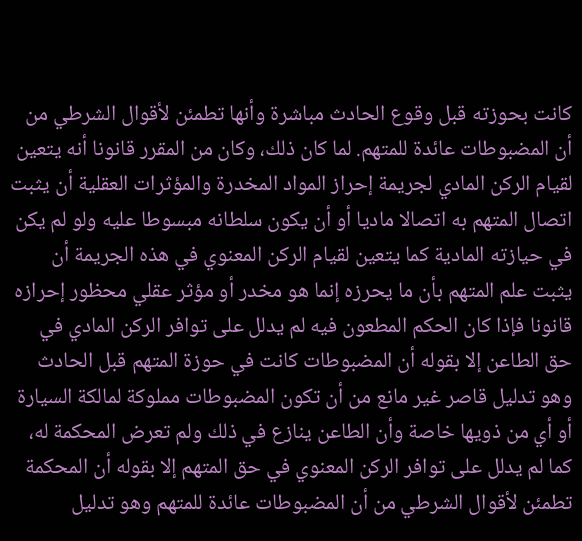كانت بحوزته قبل وقوع الحادث مباشرة وأنها تطمئن لأقوال الشرطي من أن المضبوطات عائدة للمتهم. لما كان ذلك، وكان من المقرر قانونا أنه يتعين لقيام الركن المادي لجريمة إحراز المواد المخدرة والمؤثرات العقلية أن يثبت اتصال المتهم به اتصالا ماديا أو أن يكون سلطانه مبسوطا عليه ولو لم يكن في حيازته المادية كما يتعين لقيام الركن المعنوي في هذه الجريمة أن يثبت علم المتهم بأن ما يحرزه إنما هو مخدر أو مؤثر عقلي محظور إحرازه قانونا فإذا كان الحكم المطعون فيه لم يدلل على توافر الركن المادي في حق الطاعن إلا بقوله أن المضبوطات كانت في حوزة المتهم قبل الحادث وهو تدليل قاصر غير مانع من أن تكون المضبوطات مملوكة لمالكة السيارة أو أي من ذويها خاصة وأن الطاعن ينازع في ذلك ولم تعرض المحكمة له، كما لم يدلل على توافر الركن المعنوي في حق المتهم إلا بقوله أن المحكمة تطمئن لأقوال الشرطي من أن المضبوطات عائدة للمتهم وهو تدليل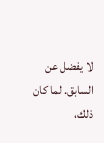لا يفضل عن السابق. لما كان ذلك،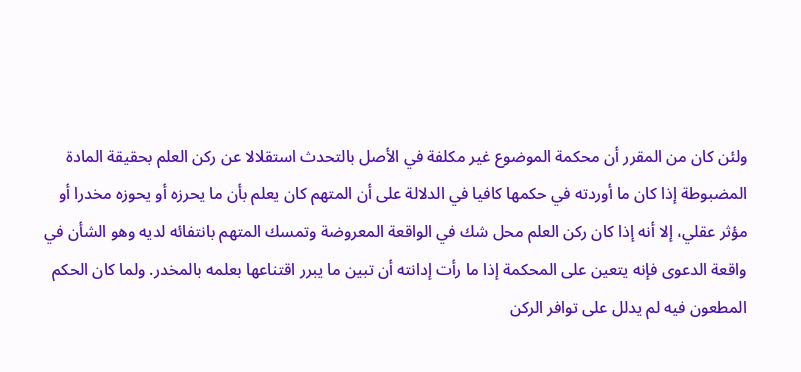ولئن كان من المقرر أن محكمة الموضوع غير مكلفة في الأصل بالتحدث استقلالا عن ركن العلم بحقيقة المادة المضبوطة إذا كان ما أوردته في حكمها كافيا في الدلالة على أن المتهم كان يعلم بأن ما يحرزه أو يحوزه مخدرا أو مؤثر عقلي، إلا أنه إذا كان ركن العلم محل شك في الواقعة المعروضة وتمسك المتهم بانتفائه لديه وهو الشأن في واقعة الدعوى فإنه يتعين على المحكمة إذا ما رأت إدانته أن تبين ما يبرر اقتناعها بعلمه بالمخدر. ولما كان الحكم المطعون فيه لم يدلل على توافر الركن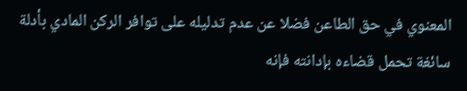المعنوي في حق الطاعن فضلا عن عدم تدليله على توافر الركن المادي بأدلة سائغة تحمل قضاءه بإدانته فإنه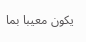يكون معيبا بما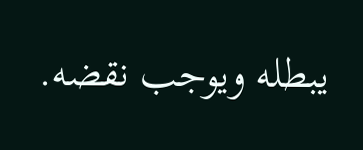يبطله ويوجب نقضه.